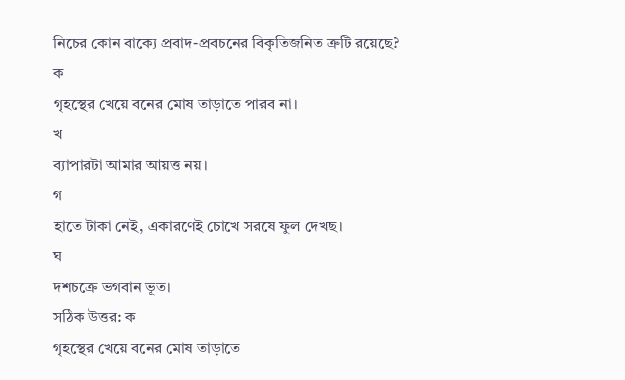নিচের কোন বাক্যে প্রবাদ-প্রবচনের বিকৃতিজনিত ত্রুটি রয়েছে?
ক
গৃহস্থের খেয়ে বনের মোষ তাড়াতে পারব না।
খ
ব্যাপারটা আমার আয়ত্ত নয়।
গ
হাতে টাকা নেই, একারণেই চোখে সরষে ফুল দেখছ।
ঘ
দশচক্রে ভগবান ভূত।
সঠিক উত্তর: ক
গৃহস্থের খেয়ে বনের মোষ তাড়াতে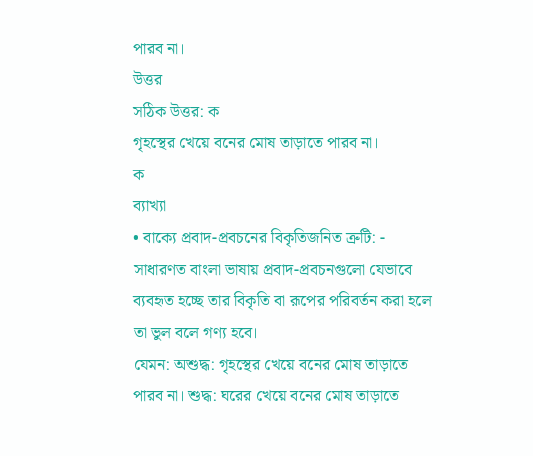পারব না।
উত্তর
সঠিক উত্তর: ক
গৃহস্থের খেয়ে বনের মোষ তাড়াতে পারব না।
ক
ব্যাখ্যা
• বাক্যে প্রবাদ-প্রবচনের বিকৃতিজনিত ত্রুটি: - সাধারণত বাংলা ভাষায় প্রবাদ-প্রবচনগুলো যেভাবে ব্যবহৃত হচ্ছে তার বিকৃতি বা রূপের পরিবর্তন করা হলে তা ভুল বলে গণ্য হবে।
যেমন: অশুদ্ধ: গৃহস্থের খেয়ে বনের মোষ তাড়াতে পারব না। শুদ্ধ: ঘরের খেয়ে বনের মোষ তাড়াতে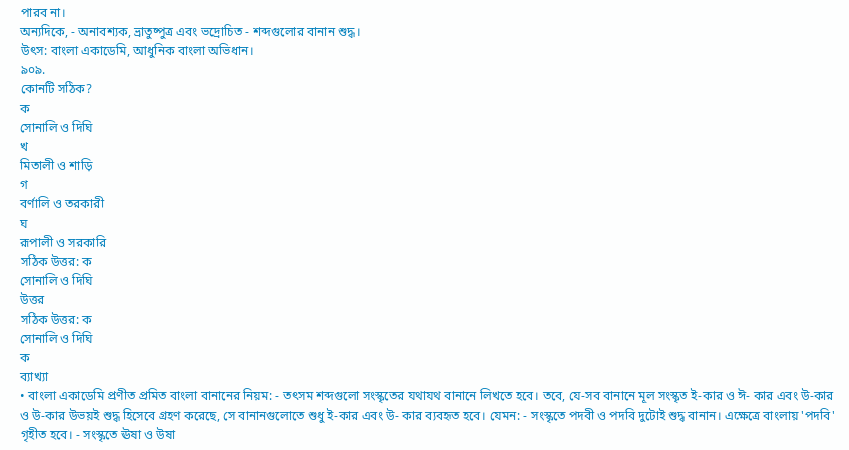পারব না।
অন্যদিকে, - অনাবশ্যক, ভ্রাতুষ্পুত্র এবং ভদ্রোচিত - শব্দগুলোর বানান শুদ্ধ।
উৎস: বাংলা একাডেমি, আধুনিক বাংলা অভিধান।
৯০৯.
কোনটি সঠিক?
ক
সোনালি ও দিঘি
খ
মিতালী ও শাড়ি
গ
বর্ণালি ও তরকারী
ঘ
রূপালী ও সরকারি
সঠিক উত্তর: ক
সোনালি ও দিঘি
উত্তর
সঠিক উত্তর: ক
সোনালি ও দিঘি
ক
ব্যাখ্যা
• বাংলা একাডেমি প্রণীত প্রমিত বাংলা বানানের নিয়ম: - তৎসম শব্দগুলো সংস্কৃতের যথাযথ বানানে লিখতে হবে। তবে, যে-সব বানানে মূল সংস্কৃত ই-কার ও ঈ- কার এবং উ-কার ও উ-কার উভয়ই শুদ্ধ হিসেবে গ্রহণ করেছে, সে বানানগুলোতে শুধু ই-কার এবং উ- কার ব্যবহৃত হবে। যেমন: - সংস্কৃতে পদবী ও পদবি দুটোই শুদ্ধ বানান। এক্ষেত্রে বাংলায় 'পদবি' গৃহীত হবে। - সংস্কৃতে ঊষা ও উষা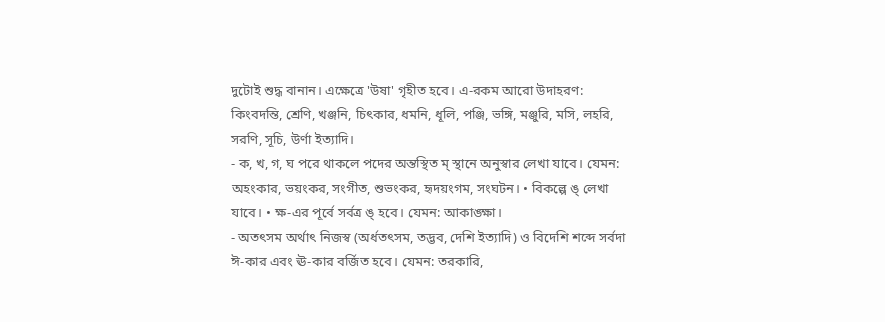দুটোই শুদ্ধ বানান। এক্ষেত্রে 'উষা' গৃহীত হবে। এ-রকম আরো উদাহরণ: কিংবদন্তি, শ্রেণি, খঞ্জনি, চিৎকার, ধমনি, ধূলি, পঞ্জি, ভঙ্গি, মঞ্জুরি, মসি, লহরি, সরণি, সূচি, উর্ণা ইত্যাদি।
- ক, খ, গ, ঘ পরে থাকলে পদের অন্তস্থিত ম্ স্থানে অনুস্বার লেখা যাবে। যেমন: অহংকার, ভয়ংকর, সংগীত, শুভংকর, হৃদয়ংগম, সংঘটন। • বিকল্পে ঙ্ লেখা যাবে। • ক্ষ-এর পূর্বে সর্বত্র ঙ্ হবে। যেমন: আকাঙ্ক্ষা।
- অতৎসম অর্থাৎ নিজস্ব (অর্ধতৎসম, তদ্ভব, দেশি ইত্যাদি) ও বিদেশি শব্দে সর্বদা ঈ-কার এবং ঊ-কার বর্জিত হবে। যেমন: তরকারি,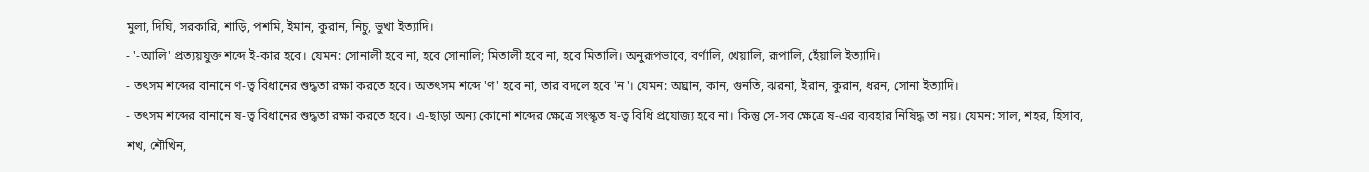মুলা, দিঘি, সরকারি, শাড়ি, পশমি, ইমান, কুরান, নিচু, ভুখা ইত্যাদি।
- '-আলি' প্রত্যয়যুক্ত শব্দে ই-কার হবে। যেমন: সোনালী হবে না, হবে সোনালি; মিতালী হবে না, হবে মিতালি। অনুরূপভাবে, বর্ণালি, খেয়ালি, রূপালি, হেঁয়ালি ইত্যাদি।
- তৎসম শব্দের বানানে ণ-ত্ব বিধানের শুদ্ধতা রক্ষা করতে হবে। অতৎসম শব্দে 'ণ' হবে না, তার বদলে হবে 'ন'। যেমন: অঘ্রান, কান, গুনতি, ঝরনা, ইরান, কুরান, ধরন, সোনা ইত্যাদি।
- তৎসম শব্দের বানানে ষ-ত্ব বিধানের শুদ্ধতা রক্ষা করতে হবে। এ-ছাড়া অন্য কোনো শব্দের ক্ষেত্রে সংস্কৃত ষ-ত্ব বিধি প্রযোজ্য হবে না। কিন্তু সে-সব ক্ষেত্রে ষ-এর ব্যবহার নিষিদ্ধ তা নয়। যেমন: সাল, শহর, হিসাব, শখ, শৌখিন,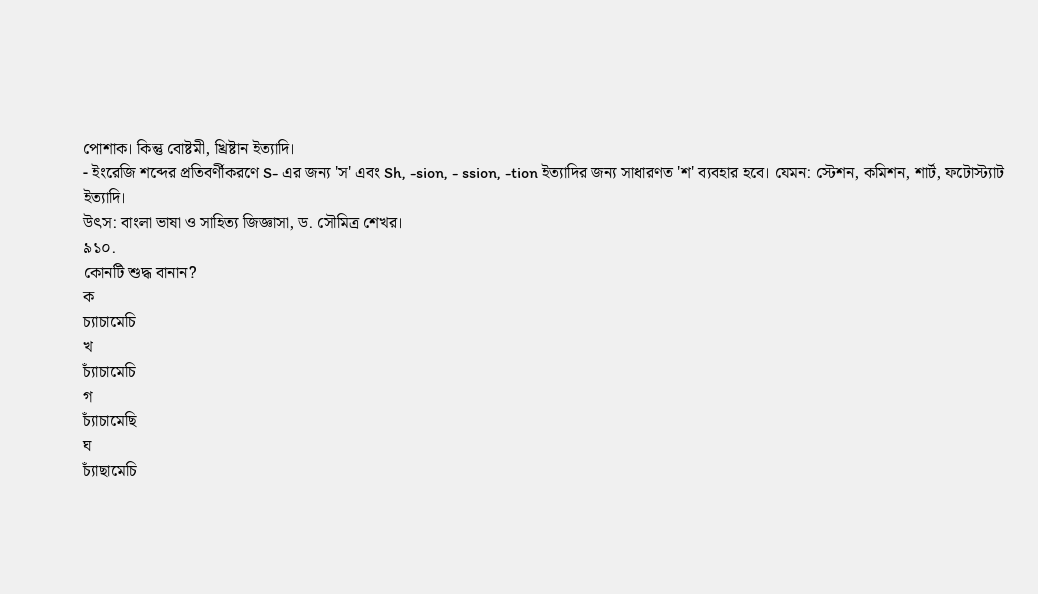পোশাক। কিন্তু বোষ্টমী, খ্রিষ্টান ইত্যাদি।
- ইংরেজি শব্দের প্রতিবর্ণীকরণে S- এর জন্য 'স' এবং Sh, -sion, - ssion, -tion ইত্যাদির জন্য সাধারণত 'শ' ব্যবহার হবে। যেমন: স্টেশন, কমিশন, শার্ট, ফটোস্ট্যাট ইত্যাদি।
উৎস: বাংলা ভাষা ও সাহিত্য জিজ্ঞাসা, ড. সৌমিত্র শেখর।
৯১০.
কোনটি শুদ্ধ বানান?
ক
চ্যাচামেচি
খ
চ্যাঁচামেচি
গ
চ্যাঁচামেছি
ঘ
চ্যাঁছামেচি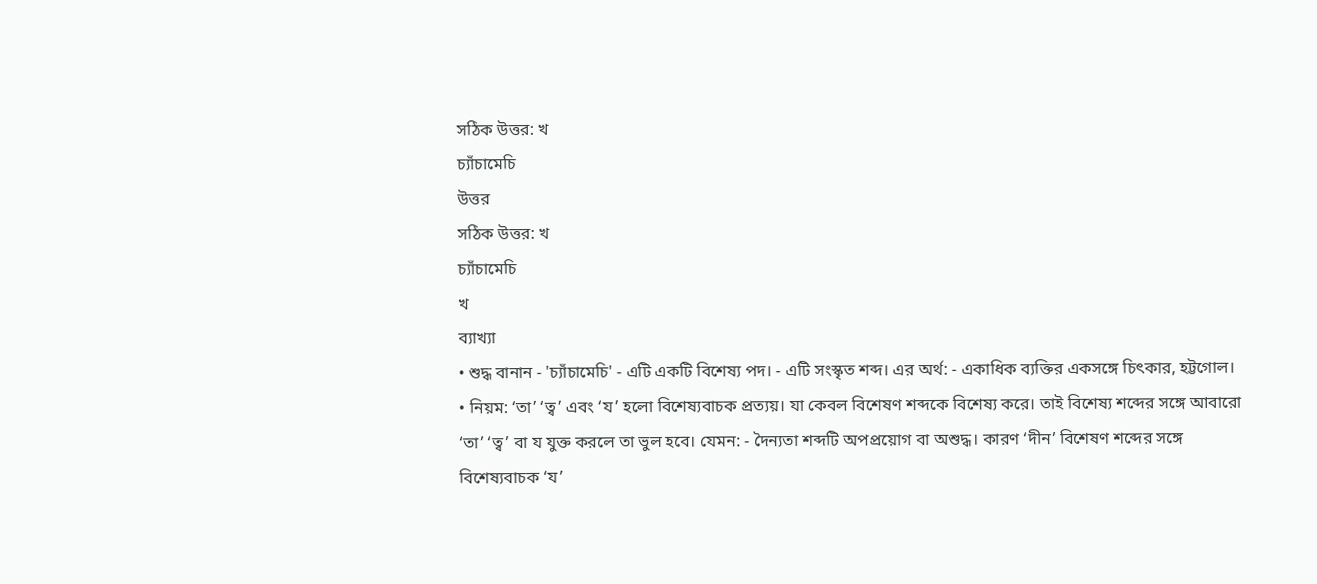সঠিক উত্তর: খ
চ্যাঁচামেচি
উত্তর
সঠিক উত্তর: খ
চ্যাঁচামেচি
খ
ব্যাখ্যা
• শুদ্ধ বানান - 'চ্যাঁচামেচি' - এটি একটি বিশেষ্য পদ। - এটি সংস্কৃত শব্দ। এর অর্থ: - একাধিক ব্যক্তির একসঙ্গে চিৎকার, হট্টগোল।
• নিয়ম: ‘তা’ ‘ত্ব’ এবং ‘য’ হলো বিশেষ্যবাচক প্রত্যয়। যা কেবল বিশেষণ শব্দকে বিশেষ্য করে। তাই বিশেষ্য শব্দের সঙ্গে আবারো ‘তা’ ‘ত্ব’ বা য যুক্ত করলে তা ভুল হবে। যেমন: - দৈন্যতা শব্দটি অপপ্রয়োগ বা অশুদ্ধ। কারণ ‘দীন’ বিশেষণ শব্দের সঙ্গে বিশেষ্যবাচক ‘য’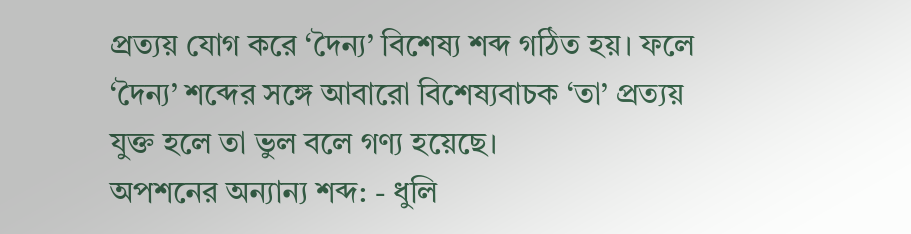প্রত্যয় যোগ করে ‘দৈন্য’ বিশেষ্য শব্দ গঠিত হয়। ফলে ‘দৈন্য’ শব্দের সঙ্গে আবারো বিশেষ্যবাচক ‘তা’ প্রত্যয় যুক্ত হলে তা ভুল বলে গণ্য হয়েছে।
অপশনের অন্যান্য শব্দ: - ধুলি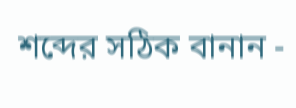শব্দের সঠিক বানান -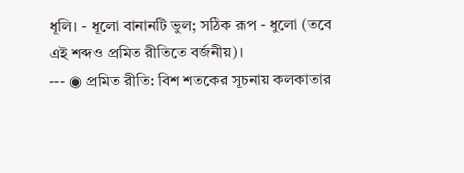ধূলি। - ধূলো বানানটি ভুল; সঠিক রূপ - ধুলো (তবে এই শব্দও প্রমিত রীতিতে বর্জনীয়)।
--- ◉ প্রমিত রীতি: বিশ শতকের সূচনায় কলকাতার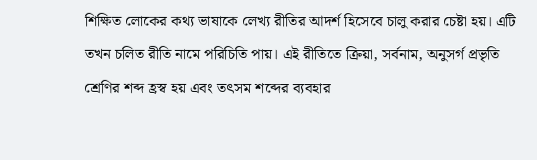শিক্ষিত লোকের কথ্য ভাষাকে লেখ্য রীতির আদর্শ হিসেবে চালু করার চেষ্টা হয়। এটি তখন চলিত রীতি নামে পরিচিতি পায়। এই রীতিতে ক্রিয়া, সর্বনাম, অনুসর্গ প্রভৃতি শ্রেণির শব্দ হ্রস্ব হয় এবং তৎসম শব্দের ব্যবহার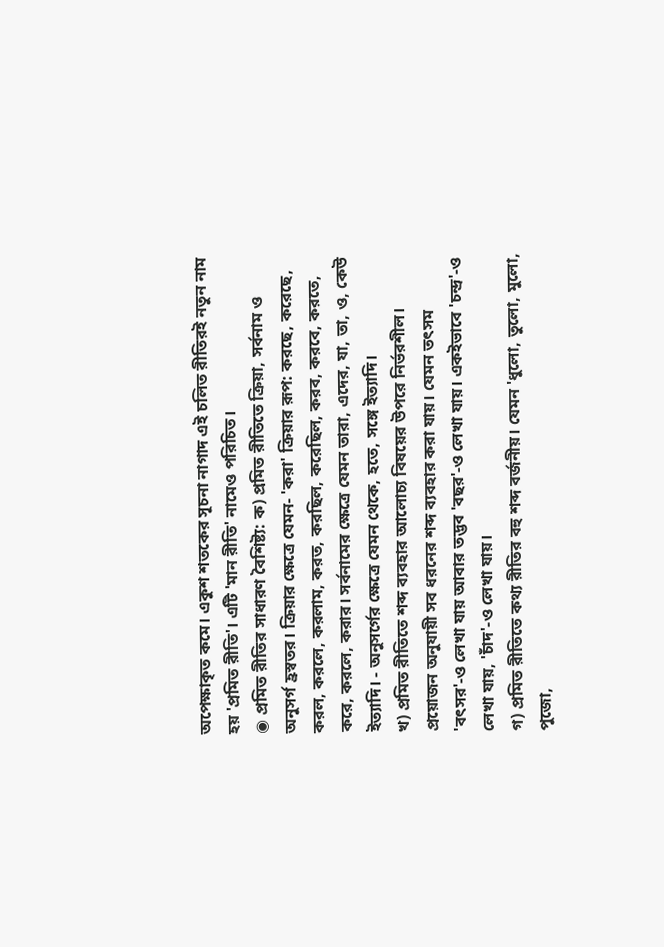অপেক্ষাকৃত কমে। একুশ শতকের সূচনা নাগাদ এই চলিত রীতিরই নতুন নাম হয় 'প্রমিত রীতি'। এটি 'মান রীতি' নামেও পরিচিত।
◉ প্রমিত রীতির সাধারণ বৈশিষ্ট্য: ক) প্রমিত রীতিতে ক্রিয়া, সর্বনাম ও অনুসর্গ হ্রস্বতর। ক্রিয়ার ক্ষেত্রে যেমন- 'করা' ক্রিয়ার রূপ: করছে, করেছে, করল, করলে, করলাম, করত, করছিল, করেছিল, করব, করবে, করতে, করে, করলে, করার। সর্বনামের ক্ষেত্রে যেমন তারা, এদের, যা, তা, ও, কেউ ইত্যাদি। - অনুসর্গের ক্ষেত্রে যেমন থেকে, হতে, সঙ্গে ইত্যাদি।
খ) প্রমিত রীতিতে শব্দ ব্যবহার আলোচ্য বিষয়ের উপরে নির্ভরশীল। প্রয়োজন অনুযায়ী সব ধরনের শব্দ ব্যবহার করা যায়। যেমন তৎসম 'বৎসর'-ও লেখা যায় আবার তদ্ভব 'বছর'-ও লেখা যায়। একইভাবে 'চন্দ্র'-ও লেখা যায়, 'চাঁদ'-ও লেখা যায়।
গ) প্রমিত রীতিতে কথ্য রীতির বহু শব্দ বর্জনীয়। যেমন 'ধুলো, তুলো, মুলো, পুজো,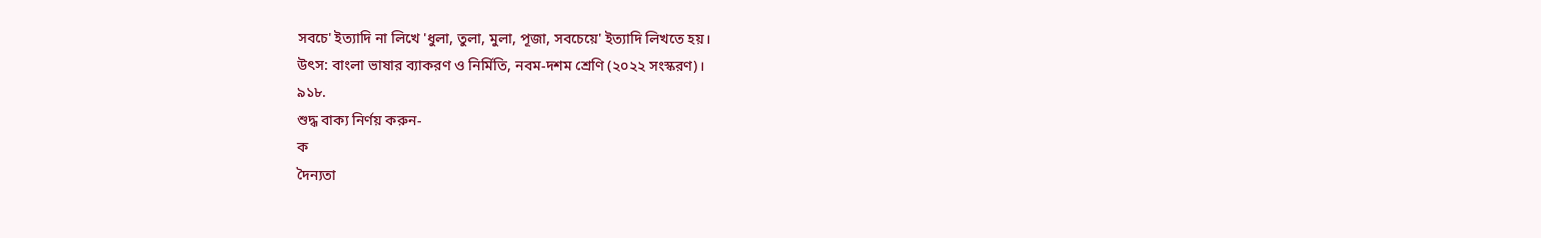সবচে' ইত্যাদি না লিখে 'ধুলা, তুলা, মুলা, পূজা, সবচেয়ে' ইত্যাদি লিখতে হয়।
উৎস: বাংলা ভাষার ব্যাকরণ ও নির্মিতি, নবম-দশম শ্রেণি (২০২২ সংস্করণ)।
৯১৮.
শুদ্ধ বাক্য নির্ণয় করুন-
ক
দৈন্যতা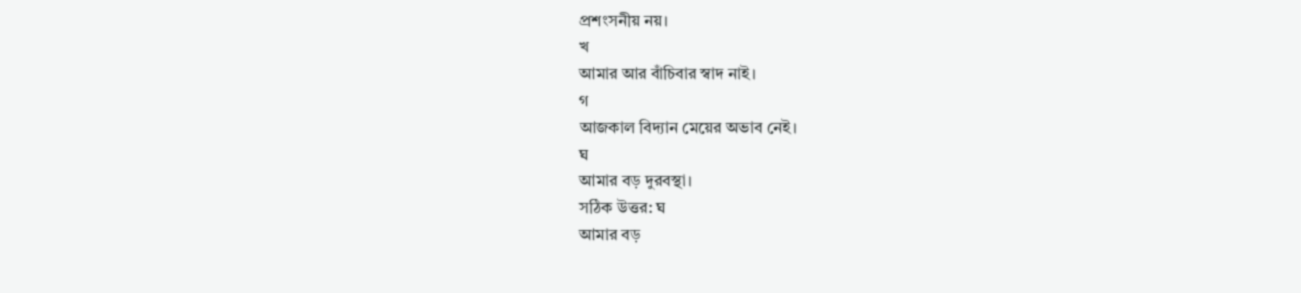প্রশংসনীয় নয়।
খ
আমার আর বাঁচিবার স্বাদ নাই।
গ
আজকাল বিদ্যান মেয়ের অভাব নেই।
ঘ
আমার বড় দুরবস্থা।
সঠিক উত্তর: ঘ
আমার বড়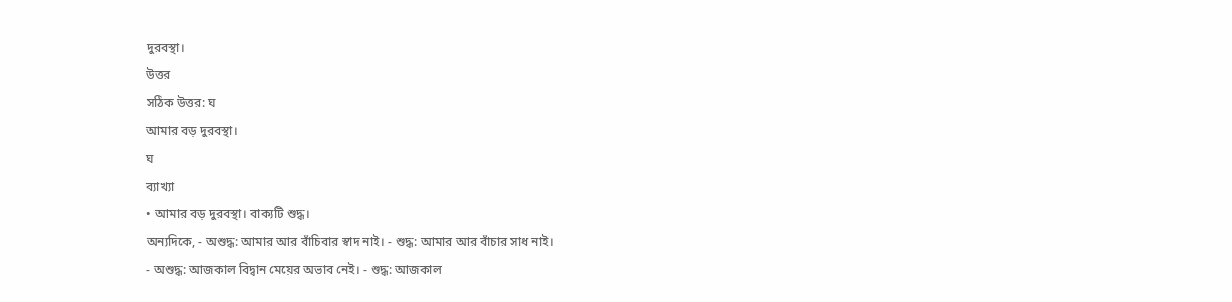দুরবস্থা।
উত্তর
সঠিক উত্তর: ঘ
আমার বড় দুরবস্থা।
ঘ
ব্যাখ্যা
• আমার বড় দুরবস্থা। বাক্যটি শুদ্ধ।
অন্যদিকে, - অশুদ্ধ: আমার আর বাঁচিবার স্বাদ নাই। - শুদ্ধ: আমার আর বাঁচার সাধ নাই।
- অশুদ্ধ: আজকাল বিদ্বান মেয়ের অভাব নেই। - শুদ্ধ: আজকাল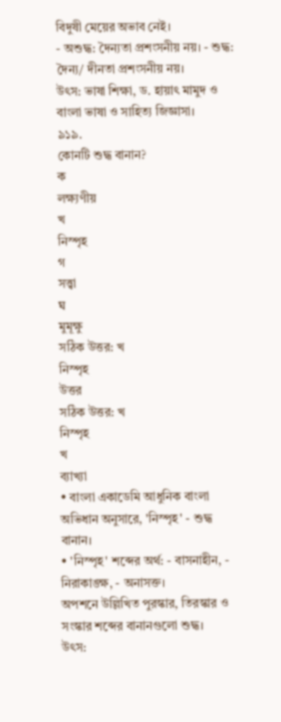বিদুষী মেয়ের অভাব নেই।
- অশুদ্ধ: দৈন্যতা প্রশংসনীয় নয়। - শুদ্ধ: দৈন্য/ দীনতা প্রশংসনীয় নয়।
উৎস: ভাষা শিক্ষা, ড. হায়াৎ মামুদ ও বাংলা ভাষা ও সাহিত্য জিজ্ঞাসা।
৯১৯.
কোনটি শুদ্ধ বানান?
ক
লক্ষ্যণীয়
খ
নিস্পৃহ
গ
সত্ত্বা
ঘ
মুমূক্ষু
সঠিক উত্তর: খ
নিস্পৃহ
উত্তর
সঠিক উত্তর: খ
নিস্পৃহ
খ
ব্যাখ্যা
• বাংলা একাডেমি আধুনিক বাংলা অভিধান অনুসারে, 'নিস্পৃহ' - শুদ্ধ বানান।
• 'নিস্পৃহ' শব্দের অর্থ: - বাসনাহীন, - নিরাকাঙ্ক্ষ, - অনাসক্ত।
অপশনে উল্লিখিত পুরস্কার, তিরস্কার ও সংস্কার শব্দের বানানগুলো শুদ্ধ।
উৎস: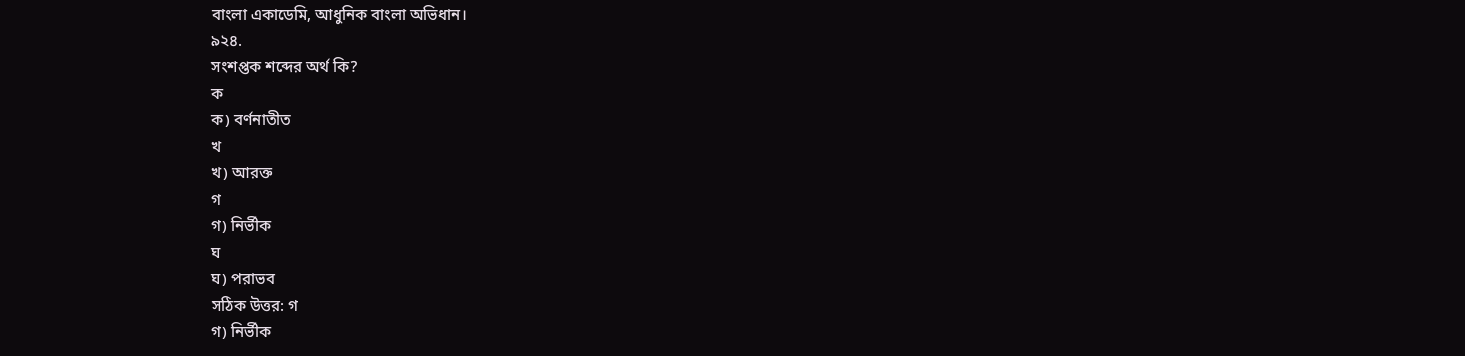বাংলা একাডেমি, আধুনিক বাংলা অভিধান।
৯২৪.
সংশপ্তক শব্দের অর্থ কি?
ক
ক) বর্ণনাতীত
খ
খ) আরক্ত
গ
গ) নির্ভীক
ঘ
ঘ) পরাভব
সঠিক উত্তর: গ
গ) নির্ভীক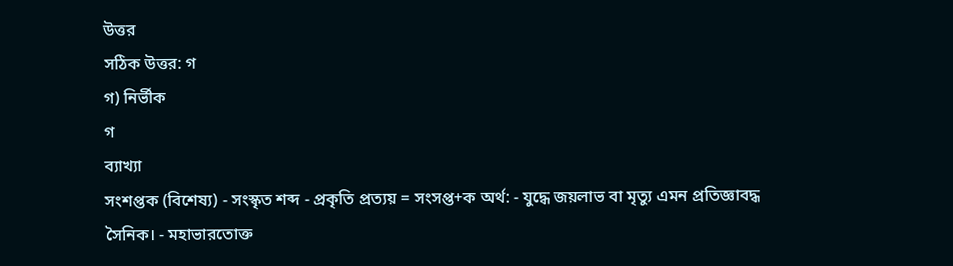উত্তর
সঠিক উত্তর: গ
গ) নির্ভীক
গ
ব্যাখ্যা
সংশপ্তক (বিশেষ্য) - সংস্কৃত শব্দ - প্রকৃতি প্রত্যয় = সংসপ্ত+ক অর্থ: - যুদ্ধে জয়লাভ বা মৃত্যু এমন প্রতিজ্ঞাবদ্ধ সৈনিক। - মহাভারতোক্ত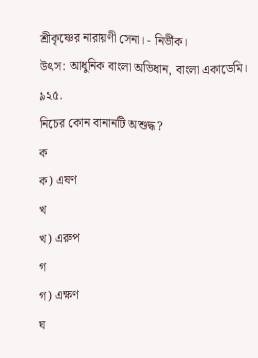শ্রীকৃষ্ণের নারায়ণী সেনা। - নির্ভীক।
উৎস: আধুনিক বাংলা অভিধান, বাংলা একাডেমি।
৯২৫.
নিচের কোন বানানটি অশুদ্ধ?
ক
ক) এষণ
খ
খ) এরুপ
গ
গ) এক্ষণ
ঘ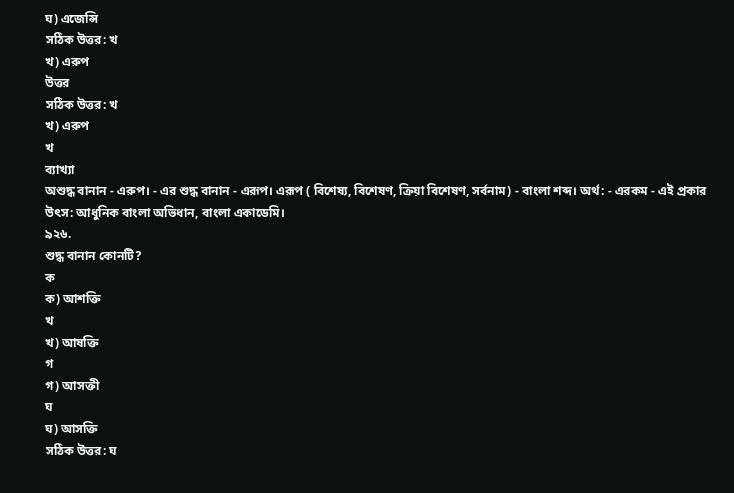ঘ) এজেন্সি
সঠিক উত্তর: খ
খ) এরুপ
উত্তর
সঠিক উত্তর: খ
খ) এরুপ
খ
ব্যাখ্যা
অশুদ্ধ বানান - এরুপ। - এর শুদ্ধ বানান - এরূপ। এরূপ ( বিশেষ্য, বিশেষণ, ক্রিয়া বিশেষণ, সর্বনাম) - বাংলা শব্দ। অর্থ: - এরকম - এই প্রকার
উৎস: আধুনিক বাংলা অভিধান, বাংলা একাডেমি।
৯২৬.
শুদ্ধ বানান কোনটি?
ক
ক) আশক্তি
খ
খ) আষক্তি
গ
গ) আসক্তী
ঘ
ঘ) আসক্তি
সঠিক উত্তর: ঘ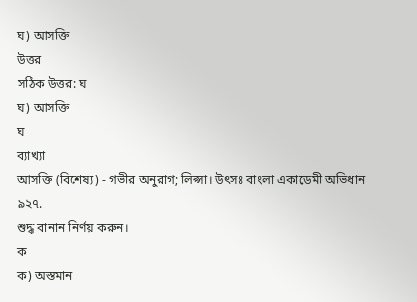ঘ) আসক্তি
উত্তর
সঠিক উত্তর: ঘ
ঘ) আসক্তি
ঘ
ব্যাখ্যা
আসক্তি (বিশেষ্য) - গভীর অনুরাগ; লিপ্সা। উৎসঃ বাংলা একাডেমী অভিধান
৯২৭.
শুদ্ধ বানান নির্ণয় করুন।
ক
ক) অস্তমান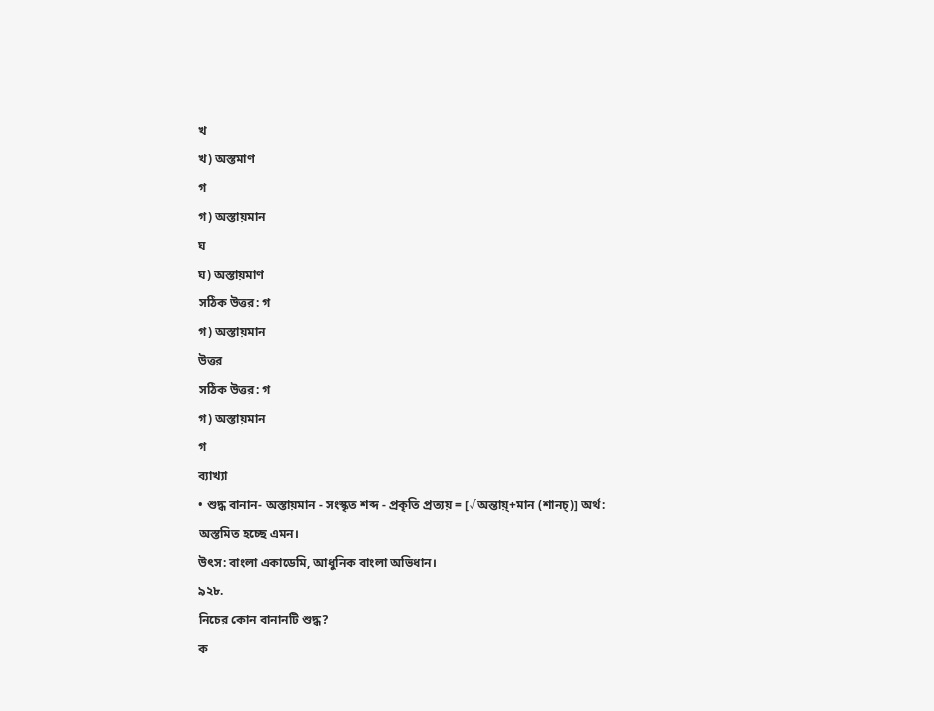খ
খ) অস্তমাণ
গ
গ) অস্তায়মান
ঘ
ঘ) অস্তায়মাণ
সঠিক উত্তর: গ
গ) অস্তায়মান
উত্তর
সঠিক উত্তর: গ
গ) অস্তায়মান
গ
ব্যাখ্যা
• শুদ্ধ বানান- অস্তায়মান - সংস্কৃত শব্দ - প্রকৃতি প্রত্যয় = [√অন্তায়্+মান (শানচ্)] অর্থ: অস্তমিত হচ্ছে এমন।
উৎস: বাংলা একাডেমি, আধুনিক বাংলা অভিধান।
৯২৮.
নিচের কোন বানানটি শুদ্ধ?
ক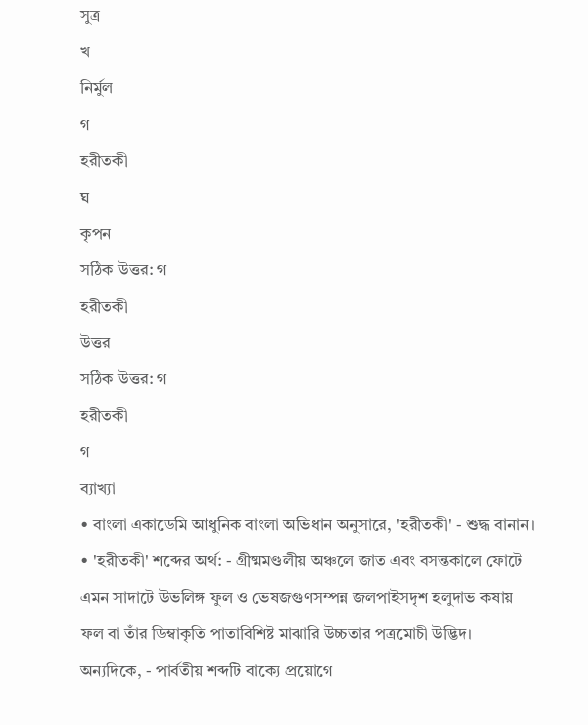সুত্র
খ
নির্মুল
গ
হরীতকী
ঘ
কৃপন
সঠিক উত্তর: গ
হরীতকী
উত্তর
সঠিক উত্তর: গ
হরীতকী
গ
ব্যাখ্যা
• বাংলা একাডেমি আধুনিক বাংলা অভিধান অনুসারে, 'হরীতকী' - শুদ্ধ বানান।
• 'হরীতকী' শব্দের অর্থ: - গ্রীষ্মমণ্ডলীয় অঞ্চলে জাত এবং বসন্তকালে ফোটে এমন সাদাটে উভলিঙ্গ ফুল ও ভেষজগুণসম্পন্ন জলপাইসদৃশ হলুদাভ কষায় ফল বা তাঁর ডিম্বাকৃতি পাতাবিশিষ্ট মাঝারি উচ্চতার পত্রমোচী উদ্ভিদ।
অন্যদিকে, - পার্বতীয় শব্দটি বাক্যে প্রয়োগে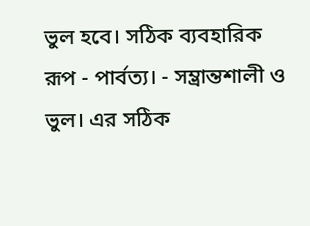ভুল হবে। সঠিক ব্যবহারিক রূপ - পার্বত্য। - সম্ভ্রান্তশালী ও ভুল। এর সঠিক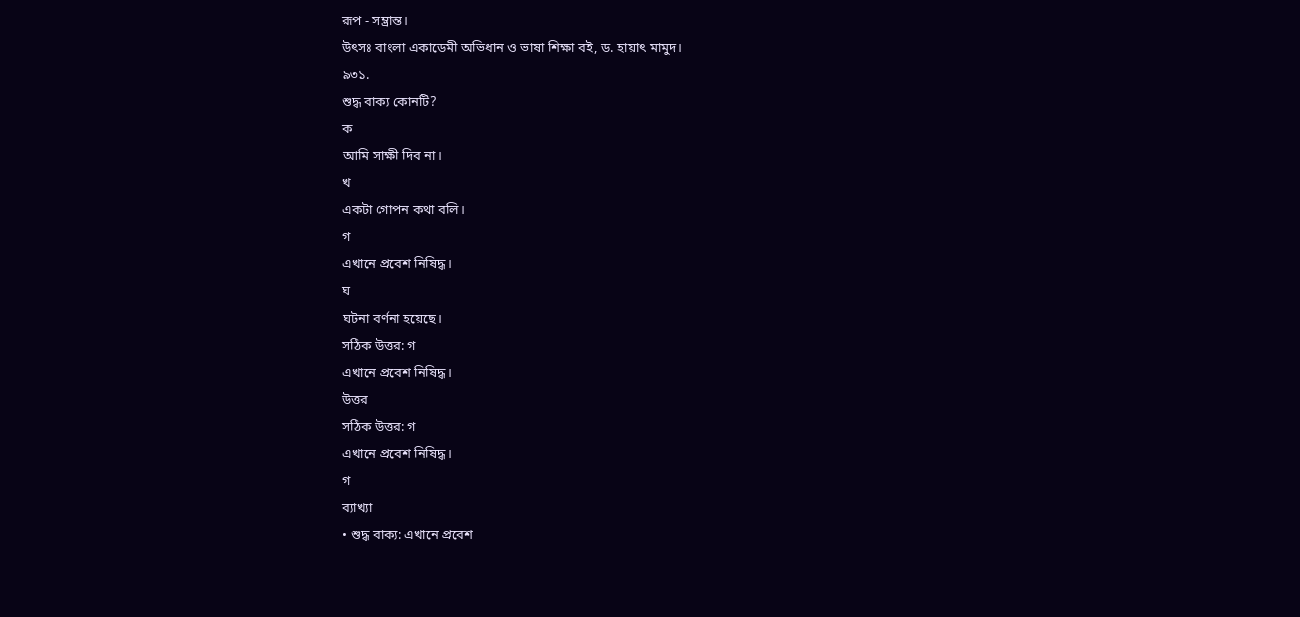রূপ - সম্ভ্রান্ত।
উৎসঃ বাংলা একাডেমী অভিধান ও ভাষা শিক্ষা বই, ড. হায়াৎ মামুদ।
৯৩১.
শুদ্ধ বাক্য কোনটি?
ক
আমি সাক্ষী দিব না।
খ
একটা গোপন কথা বলি।
গ
এখানে প্রবেশ নিষিদ্ধ।
ঘ
ঘটনা বর্ণনা হয়েছে।
সঠিক উত্তর: গ
এখানে প্রবেশ নিষিদ্ধ।
উত্তর
সঠিক উত্তর: গ
এখানে প্রবেশ নিষিদ্ধ।
গ
ব্যাখ্যা
• শুদ্ধ বাক্য: এখানে প্রবেশ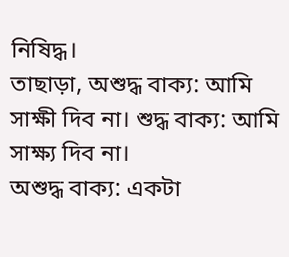নিষিদ্ধ।
তাছাড়া, অশুদ্ধ বাক্য: আমি সাক্ষী দিব না। শুদ্ধ বাক্য: আমি সাক্ষ্য দিব না।
অশুদ্ধ বাক্য: একটা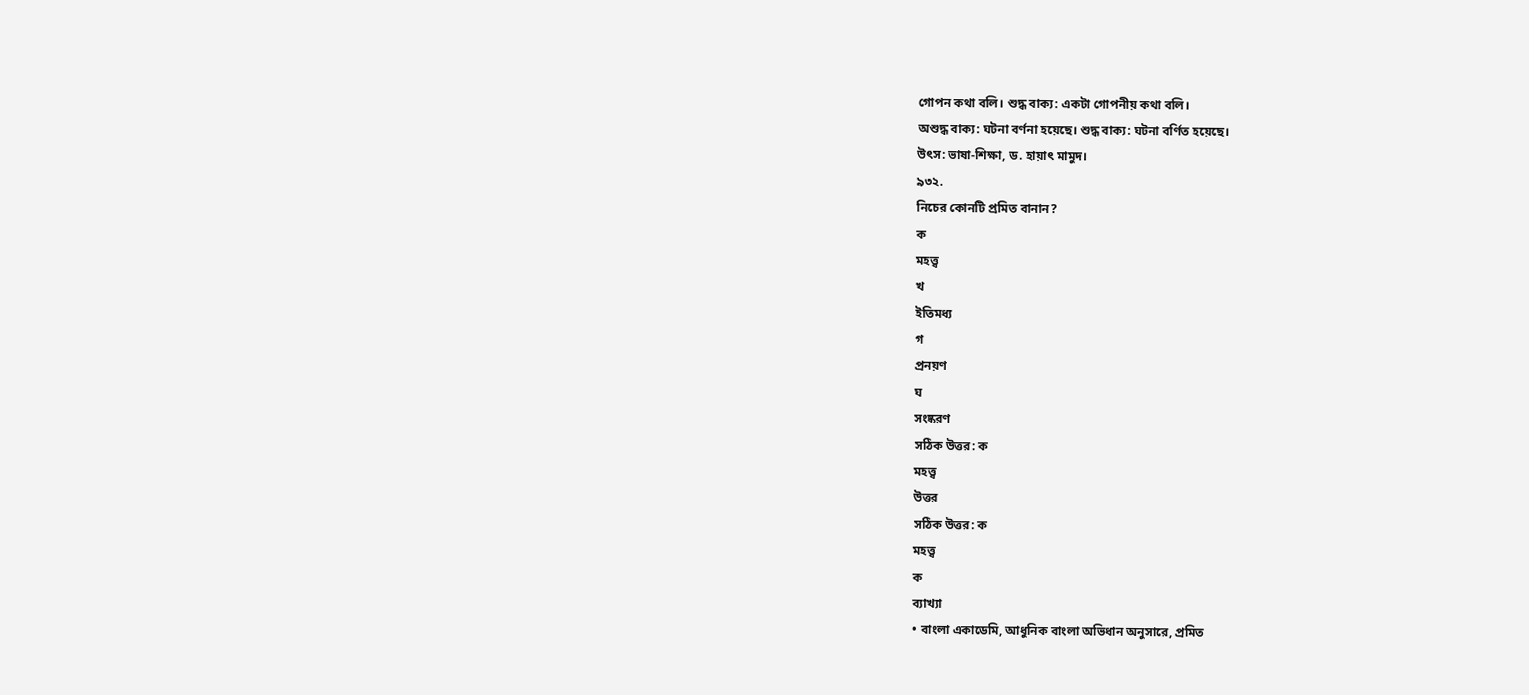গোপন কথা বলি। শুদ্ধ বাক্য: একটা গোপনীয় কথা বলি।
অশুদ্ধ বাক্য: ঘটনা বর্ণনা হয়েছে। শুদ্ধ বাক্য: ঘটনা বর্ণিত হয়েছে।
উৎস: ভাষা-শিক্ষা, ড. হায়াৎ মামুদ।
৯৩২.
নিচের কোনটি প্রমিত বানান?
ক
মহত্ত্ব
খ
ইতিমধ্য
গ
প্রনয়ণ
ঘ
সংষ্করণ
সঠিক উত্তর: ক
মহত্ত্ব
উত্তর
সঠিক উত্তর: ক
মহত্ত্ব
ক
ব্যাখ্যা
• বাংলা একাডেমি, আধুনিক বাংলা অভিধান অনুসারে, প্রমিত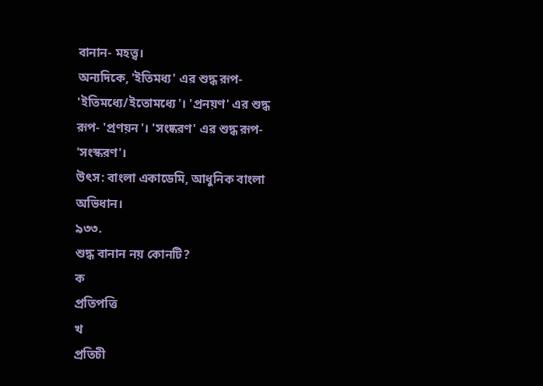বানান- মহত্ত্ব।
অন্যদিকে, 'ইতিমধ্য' এর শুদ্ধ রূপ- 'ইতিমধ্যে/ইতোমধ্যে'। 'প্রনয়ণ' এর শুদ্ধ রূপ- 'প্রণয়ন'। 'সংষ্করণ' এর শুদ্ধ রূপ- 'সংস্করণ'।
উৎস: বাংলা একাডেমি, আধুনিক বাংলা অভিধান।
৯৩৩.
শুদ্ধ বানান নয় কোনটি?
ক
প্রতিপত্তি
খ
প্রতিচী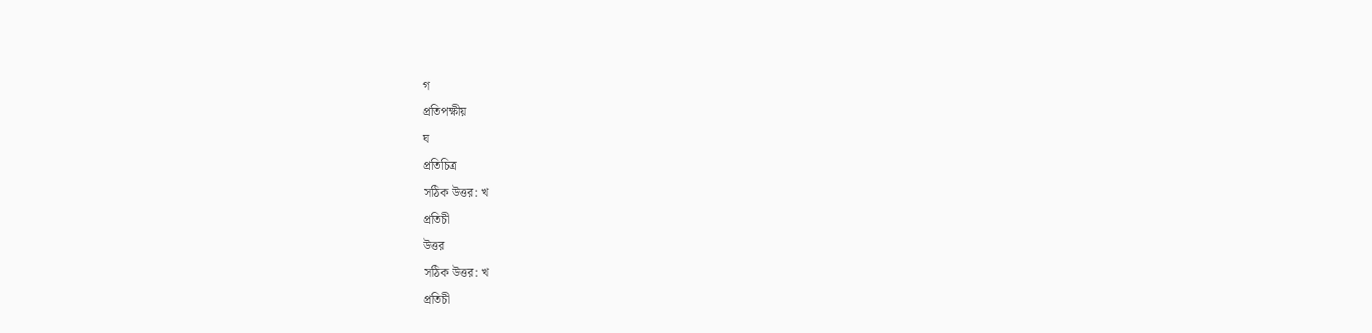গ
প্রতিপক্ষীয়
ঘ
প্রতিচিত্র
সঠিক উত্তর: খ
প্রতিচী
উত্তর
সঠিক উত্তর: খ
প্রতিচী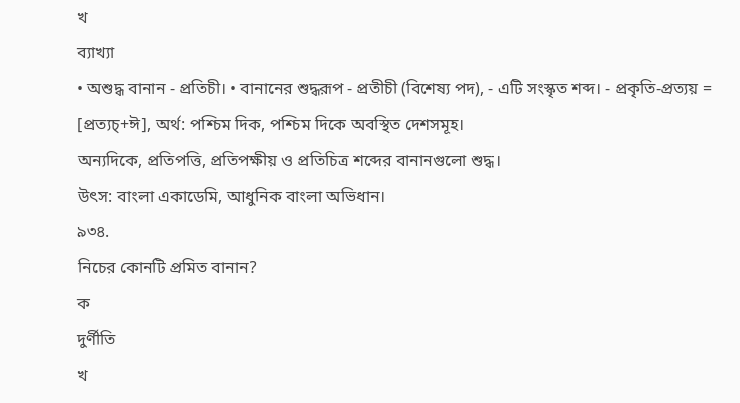খ
ব্যাখ্যা
• অশুদ্ধ বানান - প্রতিচী। • বানানের শুদ্ধরূপ - প্রতীচী (বিশেষ্য পদ), - এটি সংস্কৃত শব্দ। - প্রকৃতি-প্রত্যয় = [প্রত্যচ্+ঈ], অর্থ: পশ্চিম দিক, পশ্চিম দিকে অবস্থিত দেশসমূহ।
অন্যদিকে, প্রতিপত্তি, প্রতিপক্ষীয় ও প্রতিচিত্র শব্দের বানানগুলো শুদ্ধ।
উৎস: বাংলা একাডেমি, আধুনিক বাংলা অভিধান।
৯৩৪.
নিচের কোনটি প্রমিত বানান?
ক
দুর্ণীতি
খ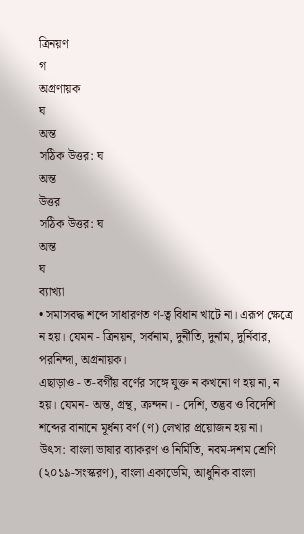ত্রিনয়ণ
গ
অগ্রণায়ক
ঘ
অন্ত
সঠিক উত্তর: ঘ
অন্ত
উত্তর
সঠিক উত্তর: ঘ
অন্ত
ঘ
ব্যাখ্যা
• সমাসবদ্ধ শব্দে সাধারণত ণ-ত্ব বিধান খাটে না। এরূপ ক্ষেত্রে ন হয়। যেমন - ত্রিনয়ন, সর্বনাম, দুর্নীতি, দুর্নাম, দুর্নিবার, পরনিন্দা, অগ্রনায়ক।
এছাড়াও - ত-বর্গীয় বর্ণের সঙ্গে যুক্ত ন কখনো ণ হয় না, ন হয়। যেমন- অন্ত, গ্রন্থ, ক্রন্দন। - দেশি, তদ্ভব ও বিদেশি শব্দের বানানে মূর্ধন্য বর্ণ (ণ) লেখার প্রয়োজন হয় না।
উৎস: বাংলা ভাষার ব্যাকরণ ও নির্মিতি, নবম-দশম শ্রেণি (২০১৯-সংস্করণ), বাংলা একাডেমি, আধুনিক বাংলা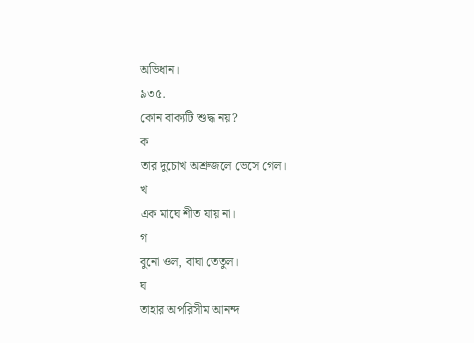অভিধান।
৯৩৫.
কোন বাক্যটি শুদ্ধ নয়?
ক
তার দুচোখ অশ্রুজলে ভেসে গেল।
খ
এক মাঘে শীত যায় না।
গ
বুনো ওল, বাঘা তেতুল।
ঘ
তাহার অপরিসীম আনন্দ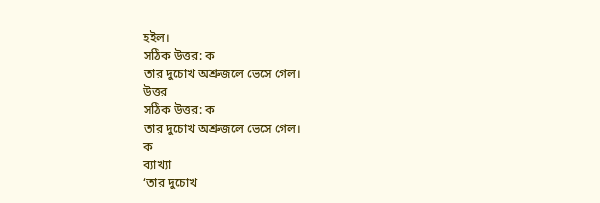হইল।
সঠিক উত্তর: ক
তার দুচোখ অশ্রুজলে ভেসে গেল।
উত্তর
সঠিক উত্তর: ক
তার দুচোখ অশ্রুজলে ভেসে গেল।
ক
ব্যাখ্যা
‘তার দুচোখ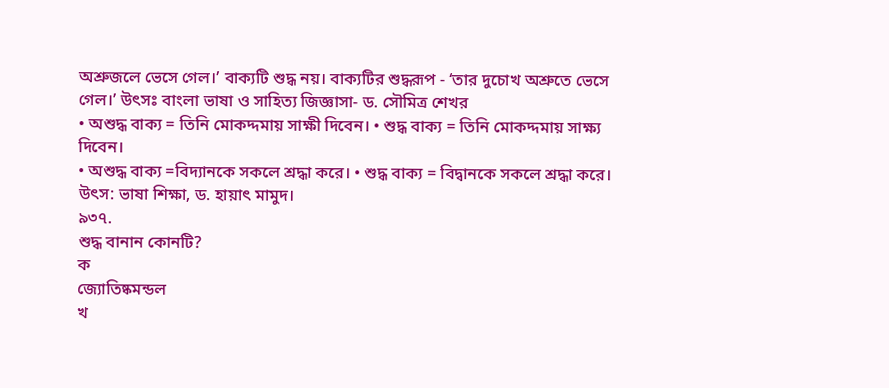অশ্রুজলে ভেসে গেল।’ বাক্যটি শুদ্ধ নয়। বাক্যটির শুদ্ধরূপ - ‘তার দুচোখ অশ্রুতে ভেসে গেল।’ উৎসঃ বাংলা ভাষা ও সাহিত্য জিজ্ঞাসা- ড. সৌমিত্র শেখর
• অশুদ্ধ বাক্য = তিনি মোকদ্দমায় সাক্ষী দিবেন। • শুদ্ধ বাক্য = তিনি মোকদ্দমায় সাক্ষ্য দিবেন।
• অশুদ্ধ বাক্য =বিদ্যানকে সকলে শ্রদ্ধা করে। • শুদ্ধ বাক্য = বিদ্বানকে সকলে শ্রদ্ধা করে।
উৎস: ভাষা শিক্ষা, ড. হায়াৎ মামুদ।
৯৩৭.
শুদ্ধ বানান কোনটি?
ক
জ্যোতিষ্কমন্ডল
খ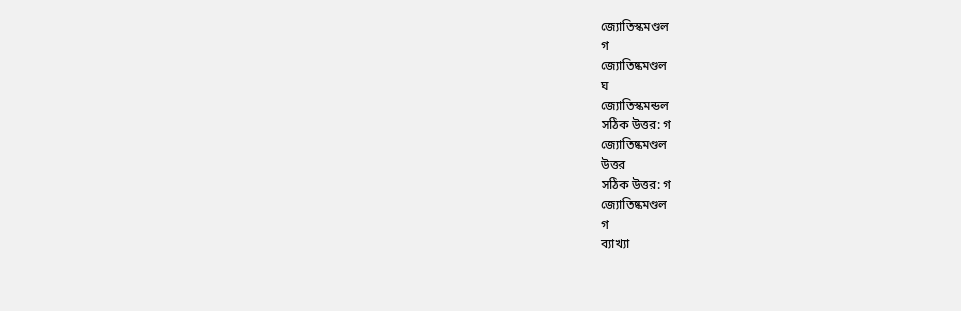জ্যোতিস্কমণ্ডল
গ
জ্যোতিষ্কমণ্ডল
ঘ
জ্যোতিস্কমন্ডল
সঠিক উত্তর: গ
জ্যোতিষ্কমণ্ডল
উত্তর
সঠিক উত্তর: গ
জ্যোতিষ্কমণ্ডল
গ
ব্যাখ্যা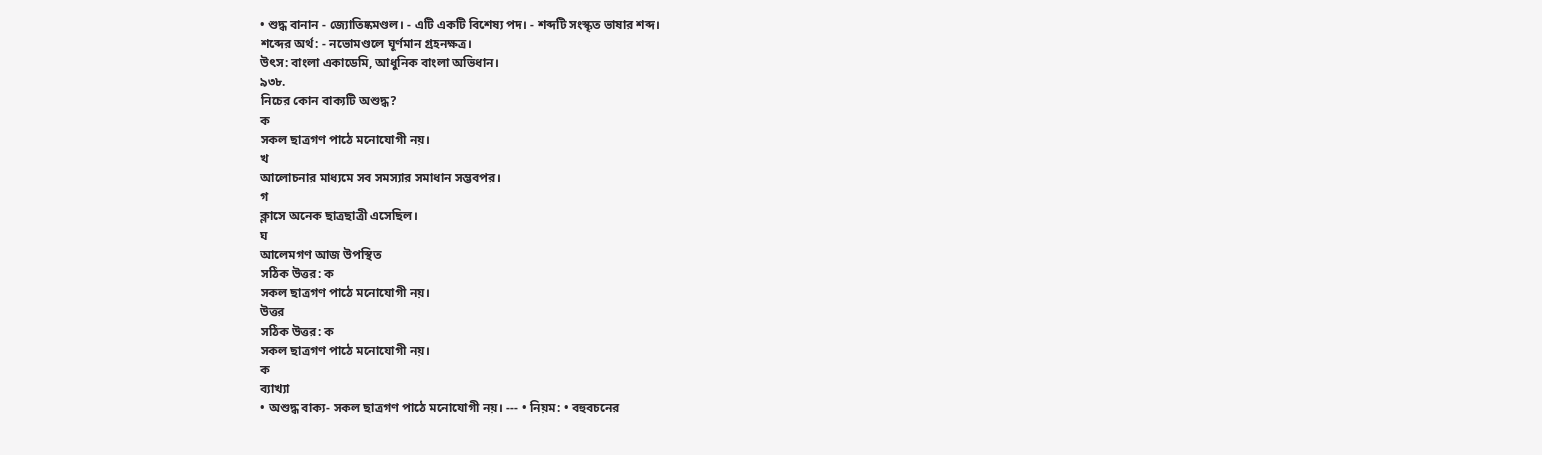• শুদ্ধ বানান - জ্যোতিষ্কমণ্ডল। - এটি একটি বিশেষ্য পদ। - শব্দটি সংস্কৃত ভাষার শব্দ।
শব্দের অর্থ: - নভোমণ্ডলে ঘূর্ণমান গ্রহনক্ষত্র।
উৎস: বাংলা একাডেমি, আধুনিক বাংলা অভিধান।
৯৩৮.
নিচের কোন বাক্যটি অশুদ্ধ?
ক
সকল ছাত্রগণ পাঠে মনোযোগী নয়।
খ
আলোচনার মাধ্যমে সব সমস্যার সমাধান সম্ভবপর।
গ
ক্লাসে অনেক ছাত্রছাত্রী এসেছিল।
ঘ
আলেমগণ আজ উপস্থিত
সঠিক উত্তর: ক
সকল ছাত্রগণ পাঠে মনোযোগী নয়।
উত্তর
সঠিক উত্তর: ক
সকল ছাত্রগণ পাঠে মনোযোগী নয়।
ক
ব্যাখ্যা
• অশুদ্ধ বাক্য- সকল ছাত্রগণ পাঠে মনোযোগী নয়। --- • নিয়ম: • বহুবচনের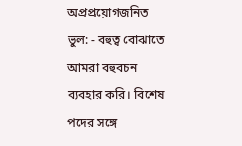অপ্রপ্রয়োগজনিত ভুল: - বহুত্ব বোঝাতে আমরা বহুবচন ব্যবহার করি। বিশেষ পদের সঙ্গে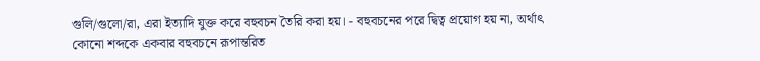গুলি/গুলো/রা, এরা ইত্যাদি যুক্ত করে বহুবচন তৈরি করা হয়। - বহুবচনের পরে দ্বিত্ব প্রয়োগ হয় না, অর্থাৎ কোনো শব্দকে একবার বহুবচনে রূপান্তরিত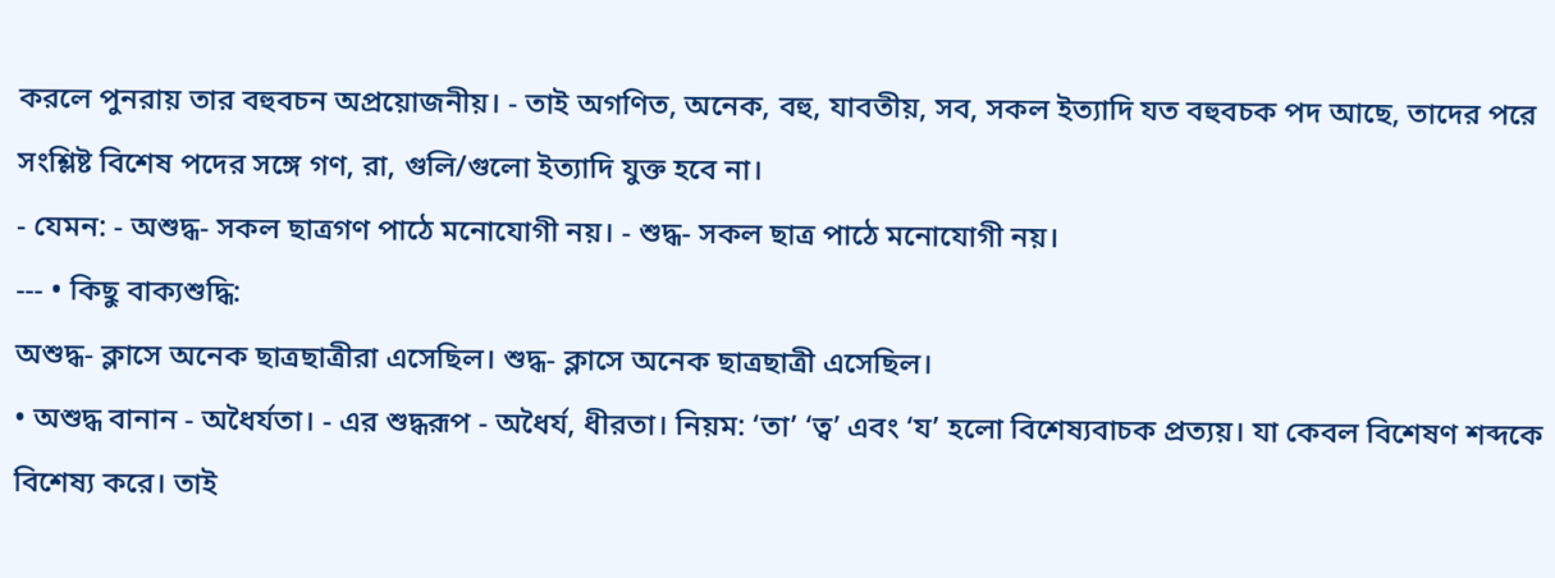করলে পুনরায় তার বহুবচন অপ্রয়োজনীয়। - তাই অগণিত, অনেক, বহু, যাবতীয়, সব, সকল ইত্যাদি যত বহুবচক পদ আছে, তাদের পরে সংশ্লিষ্ট বিশেষ পদের সঙ্গে গণ, রা, গুলি/গুলো ইত্যাদি যুক্ত হবে না।
- যেমন: - অশুদ্ধ- সকল ছাত্রগণ পাঠে মনোযোগী নয়। - শুদ্ধ- সকল ছাত্র পাঠে মনোযোগী নয়।
--- • কিছু বাক্যশুদ্ধি:
অশুদ্ধ- ক্লাসে অনেক ছাত্রছাত্রীরা এসেছিল। শুদ্ধ- ক্লাসে অনেক ছাত্রছাত্রী এসেছিল।
• অশুদ্ধ বানান - অধৈর্যতা। - এর শুদ্ধরূপ - অধৈর্য, ধীরতা। নিয়ম: ‘তা’ ‘ত্ব’ এবং ‘য’ হলো বিশেষ্যবাচক প্রত্যয়। যা কেবল বিশেষণ শব্দকে বিশেষ্য করে। তাই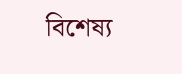বিশেষ্য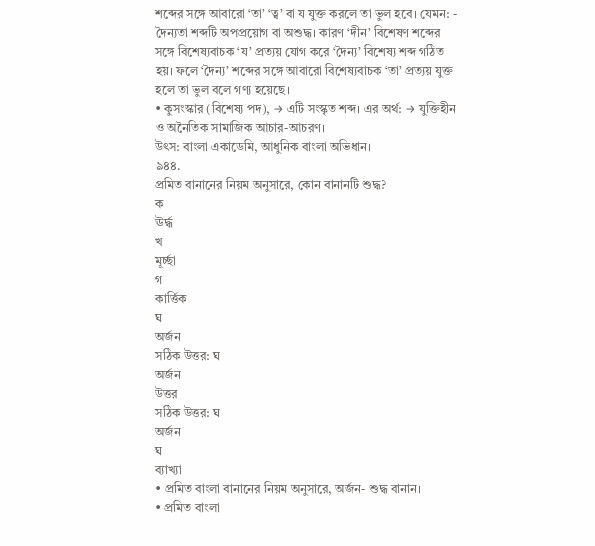শব্দের সঙ্গে আবারো ‘তা’ ‘ত্ব’ বা য যুক্ত করলে তা ভুল হবে। যেমন: - দৈন্যতা শব্দটি অপপ্রয়োগ বা অশুদ্ধ। কারণ ‘দীন’ বিশেষণ শব্দের সঙ্গে বিশেষ্যবাচক ‘য’ প্রত্যয় যোগ করে ‘দৈন্য’ বিশেষ্য শব্দ গঠিত হয়। ফলে ‘দৈন্য’ শব্দের সঙ্গে আবারো বিশেষ্যবাচক ‘তা’ প্রত্যয় যুক্ত হলে তা ভুল বলে গণ্য হয়েছে।
• কুসংস্কার (বিশেষ্য পদ), → এটি সংস্কৃত শব্দ। এর অর্থ: → যুক্তিহীন ও অনৈতিক সামাজিক আচার-আচরণ।
উৎস: বাংলা একাডেমি, আধুনিক বাংলা অভিধান।
৯৪৪.
প্রমিত বানানের নিয়ম অনুসারে, কোন বানানটি শুদ্ধ?
ক
ঊর্দ্ধ
খ
মূর্চ্ছা
গ
কার্ত্তিক
ঘ
অর্জন
সঠিক উত্তর: ঘ
অর্জন
উত্তর
সঠিক উত্তর: ঘ
অর্জন
ঘ
ব্যাখ্যা
• প্রমিত বাংলা বানানের নিয়ম অনুসারে, অর্জন- শুদ্ধ বানান।
• প্রমিত বাংলা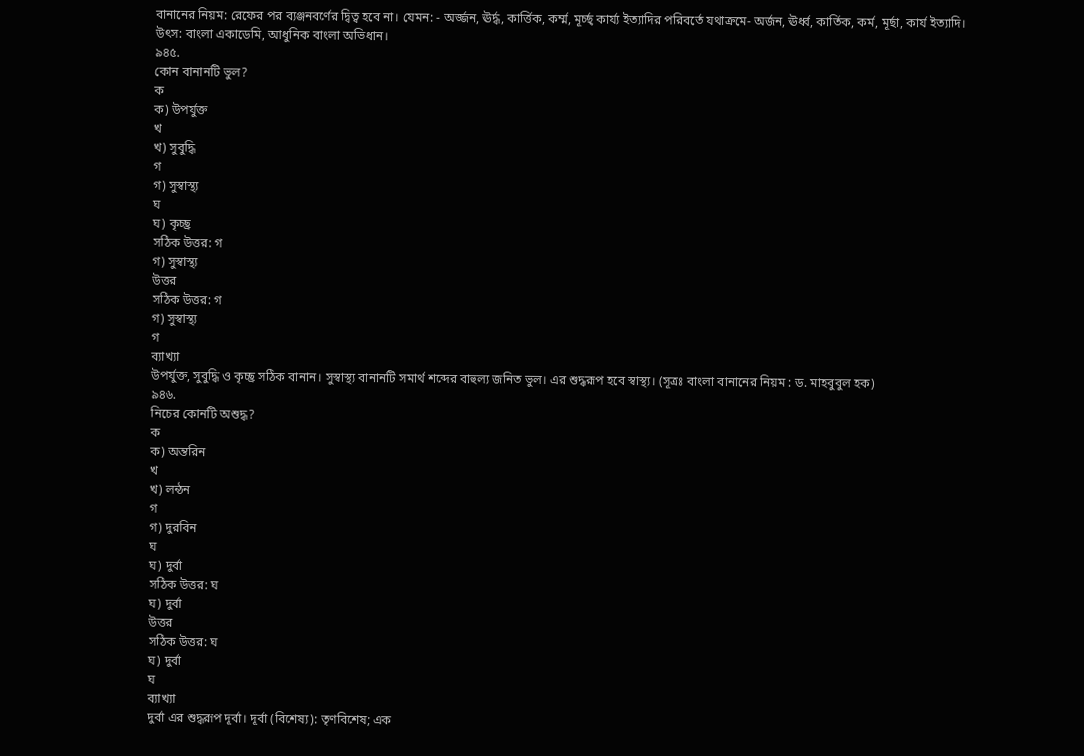বানানের নিয়ম: রেফের পর ব্যঞ্জনবর্ণের দ্বিত্ব হবে না। যেমন: - অর্জ্জন, ঊর্দ্ধ, কার্ত্তিক, কর্ম্ম, মূর্চ্ছ্ কার্য্য ইত্যাদির পরিবর্তে যথাক্রমে- অর্জন, ঊর্ধ্ব, কার্তিক, কর্ম, মূর্ছা, কার্য ইত্যাদি।
উৎস: বাংলা একাডেমি, আধুনিক বাংলা অভিধান।
৯৪৫.
কোন বানানটি ভুল?
ক
ক) উপর্যুক্ত
খ
খ) সুবুদ্ধি
গ
গ) সুস্বাস্থ্য
ঘ
ঘ) কৃচ্ছ্র
সঠিক উত্তর: গ
গ) সুস্বাস্থ্য
উত্তর
সঠিক উত্তর: গ
গ) সুস্বাস্থ্য
গ
ব্যাখ্যা
উপর্যুক্ত, সুবুদ্ধি ও কৃচ্ছ্র সঠিক বানান। সুস্বাস্থ্য বানানটি সমার্থ শব্দের বাহুল্য জনিত ভুল। এর শুদ্ধরূপ হবে স্বাস্থ্য। (সূত্রঃ বাংলা বানানের নিয়ম : ড. মাহবুবুল হক)
৯৪৬.
নিচের কোনটি অশুদ্ধ?
ক
ক) অন্তরিন
খ
খ) লন্ঠন
গ
গ) দুরবিন
ঘ
ঘ) দুর্বা
সঠিক উত্তর: ঘ
ঘ) দুর্বা
উত্তর
সঠিক উত্তর: ঘ
ঘ) দুর্বা
ঘ
ব্যাখ্যা
দুর্বা এর শুদ্ধরূপ দূর্বা। দূর্বা (বিশেষ্য): তৃণবিশেষ; এক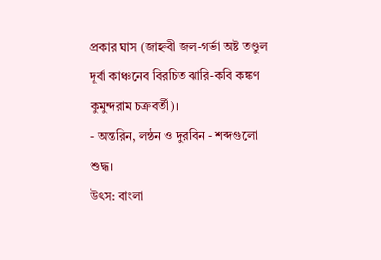প্রকার ঘাস (জাহ্নবী জল-গর্ভা অষ্ট তণ্ডুল দূর্বা কাঞ্চনেব বিরচিত ঝারি-কবি কঙ্কণ কুমুন্দরাম চক্রবর্তী)।
- অন্তরিন, লন্ঠন ও দুরবিন - শব্দগুলো শুদ্ধ।
উৎস: বাংলা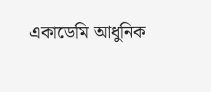একাডেমি আধুনিক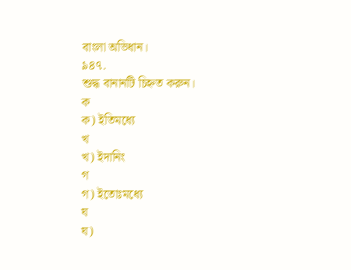বাংলা অভিধান।
৯৪৭.
শুদ্ধ বানানটি চিহ্নত করুন।
ক
ক) ইতিমধ্যে
খ
খ) ইদানিং
গ
গ) ইতোঃমধ্যে
ঘ
ঘ)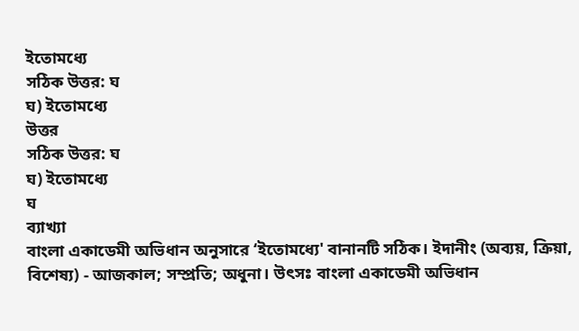ইতোমধ্যে
সঠিক উত্তর: ঘ
ঘ) ইতোমধ্যে
উত্তর
সঠিক উত্তর: ঘ
ঘ) ইতোমধ্যে
ঘ
ব্যাখ্যা
বাংলা একাডেমী অভিধান অনুসারে ‘ইতোমধ্যে' বানানটি সঠিক। ইদানীং (অব্যয়, ক্রিয়া, বিশেষ্য) - আজকাল; সম্প্রতি; অধুনা। উৎসঃ বাংলা একাডেমী অভিধান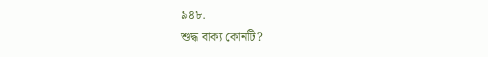৯৪৮.
শুদ্ধ বাক্য কোনটি?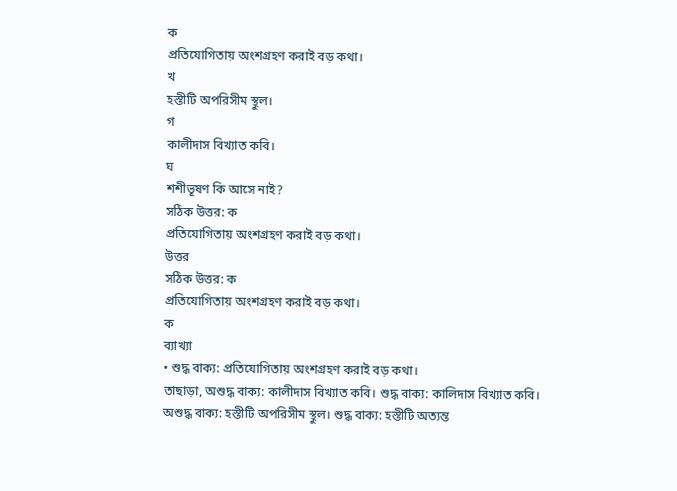ক
প্রতিযোগিতায় অংশগ্রহণ করাই বড় কথা।
খ
হস্তীটি অপরিসীম স্থুল।
গ
কালীদাস বিখ্যাত কবি।
ঘ
শশীভূষণ কি আসে নাই?
সঠিক উত্তর: ক
প্রতিযোগিতায় অংশগ্রহণ করাই বড় কথা।
উত্তর
সঠিক উত্তর: ক
প্রতিযোগিতায় অংশগ্রহণ করাই বড় কথা।
ক
ব্যাখ্যা
• শুদ্ধ বাক্য: প্রতিযোগিতায় অংশগ্রহণ করাই বড় কথা।
তাছাড়া, অশুদ্ধ বাক্য: কালীদাস বিখ্যাত কবি। শুদ্ধ বাক্য: কালিদাস বিখ্যাত কবি।
অশুদ্ধ বাক্য: হস্তীটি অপরিসীম স্থুল। শুদ্ধ বাক্য: হস্তীটি অত্যন্ত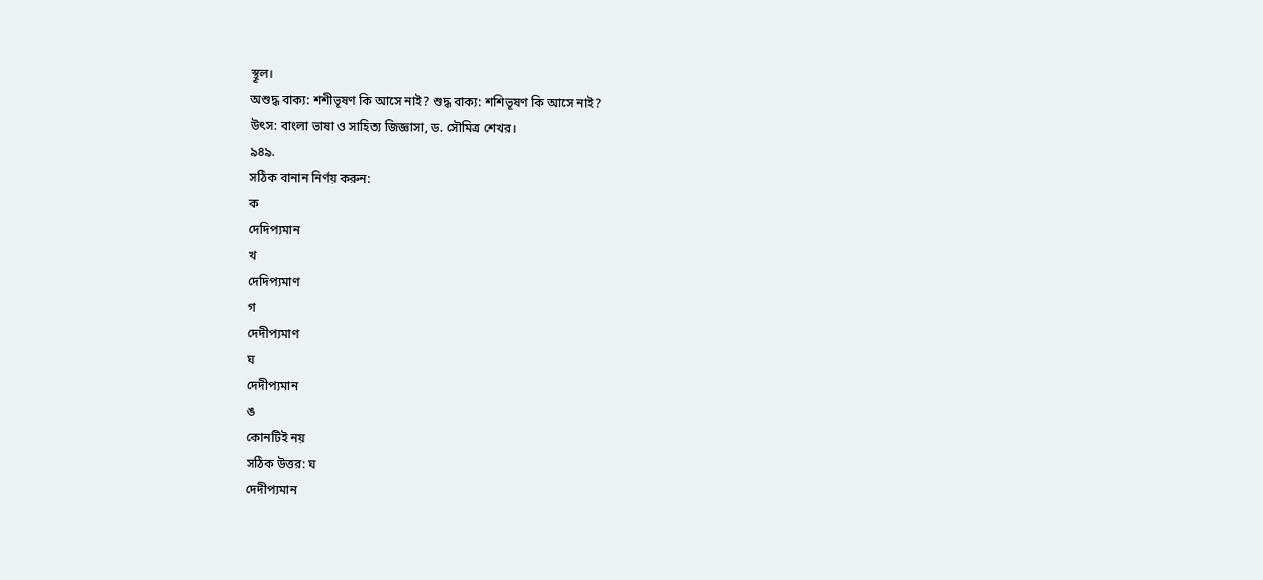স্থূল।
অশুদ্ধ বাক্য: শশীভূষণ কি আসে নাই? শুদ্ধ বাক্য: শশিভূষণ কি আসে নাই?
উৎস: বাংলা ভাষা ও সাহিত্য জিজ্ঞাসা, ড. সৌমিত্র শেখর।
৯৪৯.
সঠিক বানান নির্ণয় করুন:
ক
দেদিপ্যমান
খ
দেদিপ্যমাণ
গ
দেদীপ্যমাণ
ঘ
দেদীপ্যমান
ঙ
কোনটিই নয়
সঠিক উত্তর: ঘ
দেদীপ্যমান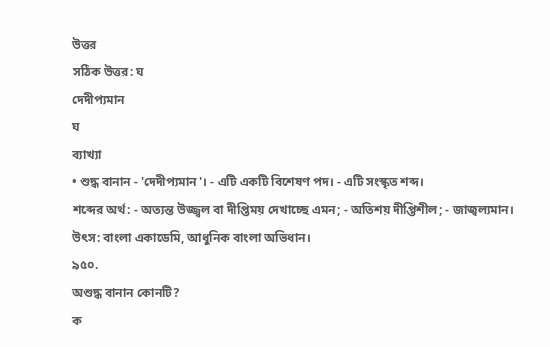উত্তর
সঠিক উত্তর: ঘ
দেদীপ্যমান
ঘ
ব্যাখ্যা
• শুদ্ধ বানান - 'দেদীপ্যমান'। - এটি একটি বিশেষণ পদ। - এটি সংস্কৃত শব্দ।
শব্দের অর্থ: - অত্যন্ত উজ্জ্বল বা দীপ্তিময় দেখাচ্ছে এমন; - অতিশয় দীপ্তিশীল; - জাজ্বল্যমান।
উৎস: বাংলা একাডেমি, আধুনিক বাংলা অভিধান।
৯৫০.
অশুদ্ধ বানান কোনটি?
ক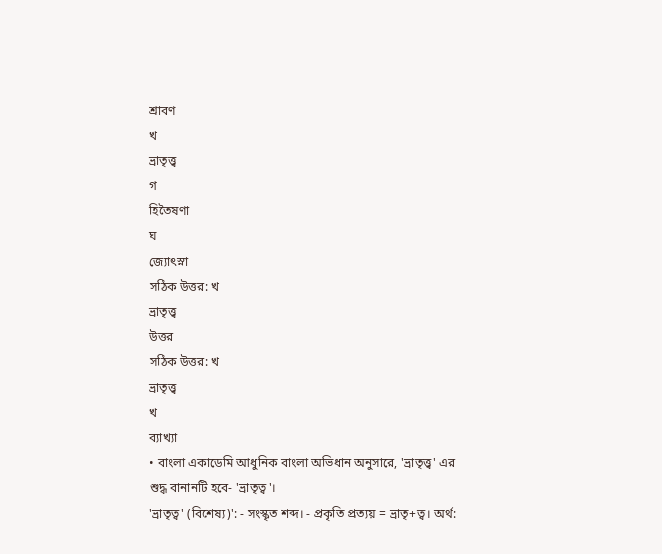শ্রাবণ
খ
ভ্রাতৃত্ত্ব
গ
হিতৈষণা
ঘ
জ্যোৎস্না
সঠিক উত্তর: খ
ভ্রাতৃত্ত্ব
উত্তর
সঠিক উত্তর: খ
ভ্রাতৃত্ত্ব
খ
ব্যাখ্যা
• বাংলা একাডেমি আধুনিক বাংলা অভিধান অনুসারে, 'ভ্রাতৃত্ত্ব' এর শুদ্ধ বানানটি হবে- 'ভ্রাতৃত্ব'।
'ভ্রাতৃত্ব' (বিশেষ্য)': - সংস্কৃত শব্দ। - প্রকৃতি প্রত্যয় = ভ্রাতৃ+ত্ব। অর্থ: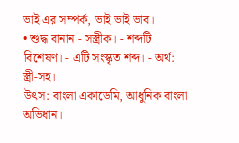ভাই এর সম্পর্ক, ভাই ভাই ভাব।
• শুদ্ধ বানান - সস্ত্রীক। - শব্দটি বিশেষণ। - এটি সংস্কৃত শব্দ। - অর্থ: স্ত্রী-সহ।
উৎস: বাংলা একাডেমি, আধুনিক বাংলা অভিধান।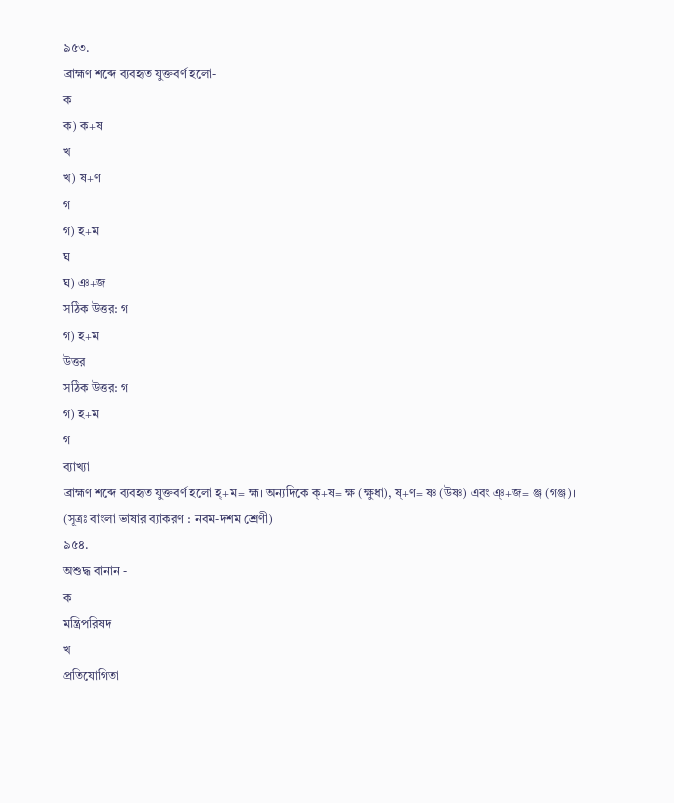৯৫৩.
ব্রাহ্মণ শব্দে ব্যবহৃত যুক্তবর্ণ হলো-
ক
ক) ক+ষ
খ
খ) ষ+ণ
গ
গ) হ+ম
ঘ
ঘ) ঞ+জ
সঠিক উত্তর: গ
গ) হ+ম
উত্তর
সঠিক উত্তর: গ
গ) হ+ম
গ
ব্যাখ্যা
ব্রাহ্মণ শব্দে ব্যবহৃত যুক্তবর্ণ হলো হ্+ম= হ্ম। অন্যদিকে ক্+ষ= ক্ষ (ক্ষুধা), ষ্+ণ= ষ্ণ (উষ্ণ) এবং ঞ্+জ= ঞ্জ (গঞ্জ)। (সূত্রঃ বাংলা ভাষার ব্যাকরণ : নবম-দশম শ্রেণী)
৯৫৪.
অশুদ্ধ বানান -
ক
মন্ত্রিপরিষদ
খ
প্রতিযোগিতা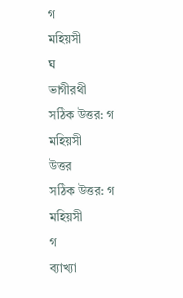গ
মহিয়সী
ঘ
ভাগীরথী
সঠিক উত্তর: গ
মহিয়সী
উত্তর
সঠিক উত্তর: গ
মহিয়সী
গ
ব্যাখ্যা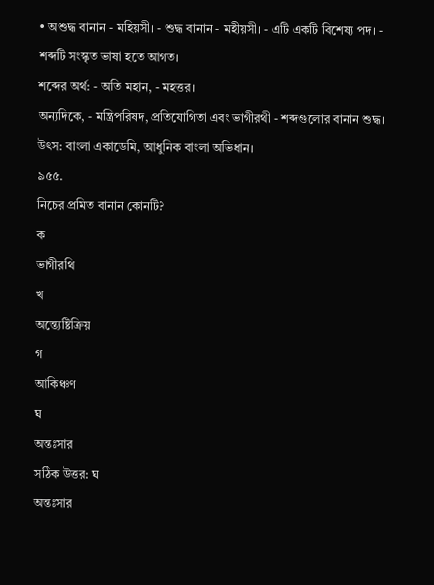• অশুদ্ধ বানান - মহিয়সী। - শুদ্ধ বানান - মহীয়সী। - এটি একটি বিশেষ্য পদ। - শব্দটি সংস্কৃত ভাষা হতে আগত।
শব্দের অর্থ: - অতি মহান, - মহত্তর।
অন্যদিকে, - মন্ত্রিপরিষদ, প্রতিযোগিতা এবং ভাগীরথী - শব্দগুলোর বানান শুদ্ধ।
উৎস: বাংলা একাডেমি, আধুনিক বাংলা অভিধান।
৯৫৫.
নিচের প্রমিত বানান কোনটি?
ক
ভাগীরথি
খ
অন্ত্যেষ্টিক্রিয়
গ
আকিঞ্চণ
ঘ
অন্তঃসার
সঠিক উত্তর: ঘ
অন্তঃসার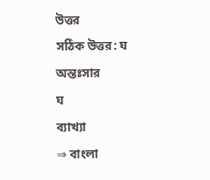উত্তর
সঠিক উত্তর: ঘ
অন্তঃসার
ঘ
ব্যাখ্যা
⇒ বাংলা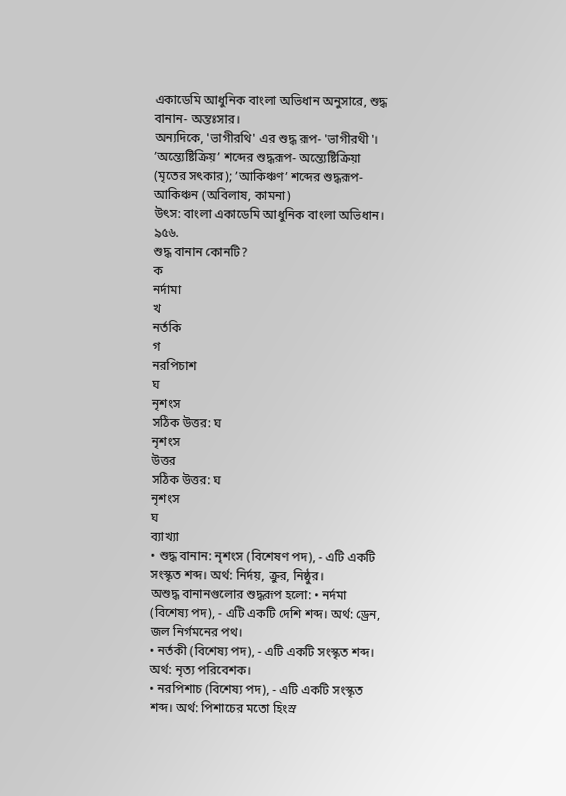একাডেমি আধুনিক বাংলা অভিধান অনুসারে, শুদ্ধ বানান- অন্তঃসার।
অন্যদিকে, 'ভাগীরথি' এর শুদ্ধ রূপ- 'ভাগীরথী'। ’অন্ত্যেষ্টিক্রিয়’ শব্দের শুদ্ধরূপ- অন্ত্যেষ্টিক্রিয়া (মৃতের সৎকার); ’আকিঞ্চণ’ শব্দের শুদ্ধরূপ- আকিঞ্চন (অবিলাষ, কামনা)
উৎস: বাংলা একাডেমি আধুনিক বাংলা অভিধান।
৯৫৬.
শুদ্ধ বানান কোনটি?
ক
নর্দামা
খ
নর্তকি
গ
নরপিচাশ
ঘ
নৃশংস
সঠিক উত্তর: ঘ
নৃশংস
উত্তর
সঠিক উত্তর: ঘ
নৃশংস
ঘ
ব্যাখ্যা
• শুদ্ধ বানান: নৃশংস (বিশেষণ পদ), - এটি একটি সংস্কৃত শব্দ। অর্থ: নির্দয়, ক্রুর, নিষ্ঠুর।
অশুদ্ধ বানানগুলোর শুদ্ধরূপ হলো: • নর্দমা (বিশেষ্য পদ), - এটি একটি দেশি শব্দ। অর্থ: ড্রেন, জল নির্গমনের পথ।
• নর্তকী (বিশেষ্য পদ), - এটি একটি সংস্কৃত শব্দ। অর্থ: নৃত্য পরিবেশক।
• নরপিশাচ (বিশেষ্য পদ), - এটি একটি সংস্কৃত শব্দ। অর্থ: পিশাচের মতো হিংস্র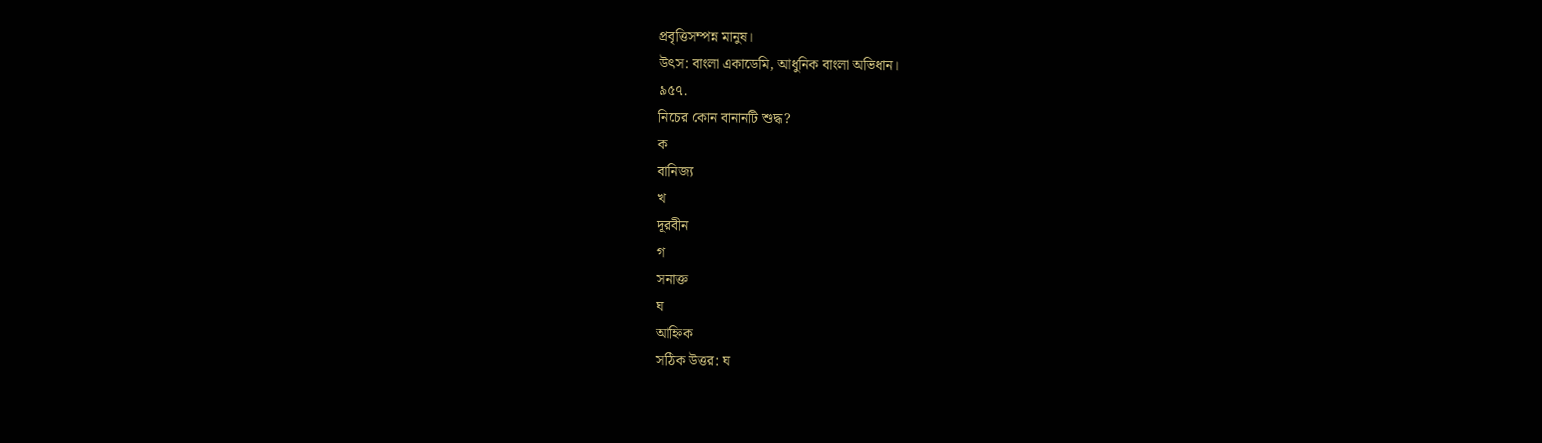প্রবৃত্তিসম্পন্ন মানুষ।
উৎস: বাংলা একাডেমি, আধুনিক বাংলা অভিধান।
৯৫৭.
নিচের কোন বানানটি শুদ্ধ?
ক
বানিজ্য
খ
দূরবীন
গ
সনাক্ত
ঘ
আহ্নিক
সঠিক উত্তর: ঘ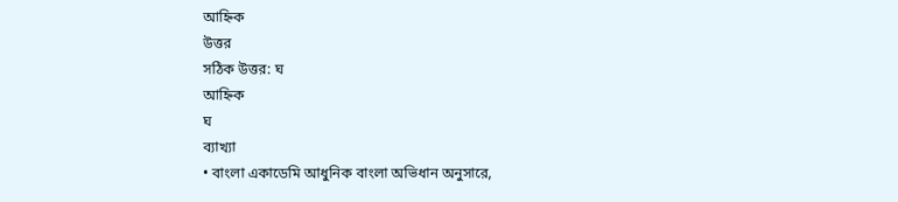আহ্নিক
উত্তর
সঠিক উত্তর: ঘ
আহ্নিক
ঘ
ব্যাখ্যা
• বাংলা একাডেমি আধুনিক বাংলা অভিধান অনুসারে,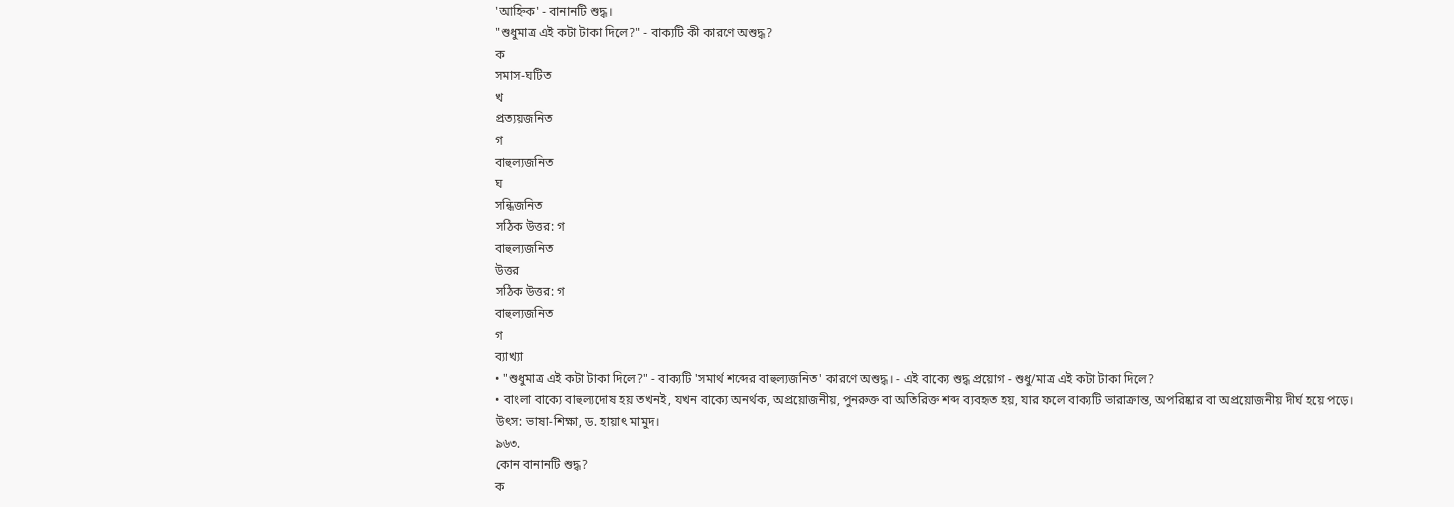'আহ্নিক' - বানানটি শুদ্ধ।
"শুধুমাত্র এই কটা টাকা দিলে?" - বাক্যটি কী কারণে অশুদ্ধ?
ক
সমাস-ঘটিত
খ
প্রত্যয়জনিত
গ
বাহুল্যজনিত
ঘ
সন্ধিজনিত
সঠিক উত্তর: গ
বাহুল্যজনিত
উত্তর
সঠিক উত্তর: গ
বাহুল্যজনিত
গ
ব্যাখ্যা
• "শুধুমাত্র এই কটা টাকা দিলে?" - বাক্যটি 'সমার্থ শব্দের বাহুল্যজনিত' কারণে অশুদ্ধ। - এই বাক্যে শুদ্ধ প্রয়োগ - শুধু/মাত্র এই কটা টাকা দিলে?
• বাংলা বাক্যে বাহুল্যদোষ হয় তখনই, যখন বাক্যে অনর্থক, অপ্রয়োজনীয়, পুনরুক্ত বা অতিরিক্ত শব্দ ব্যবহৃত হয়, যার ফলে বাক্যটি ভারাক্রান্ত, অপরিষ্কার বা অপ্রয়োজনীয় দীর্ঘ হয়ে পড়ে।
উৎস: ভাষা-শিক্ষা, ড. হায়াৎ মামুদ।
৯৬৩.
কোন বানানটি শুদ্ধ?
ক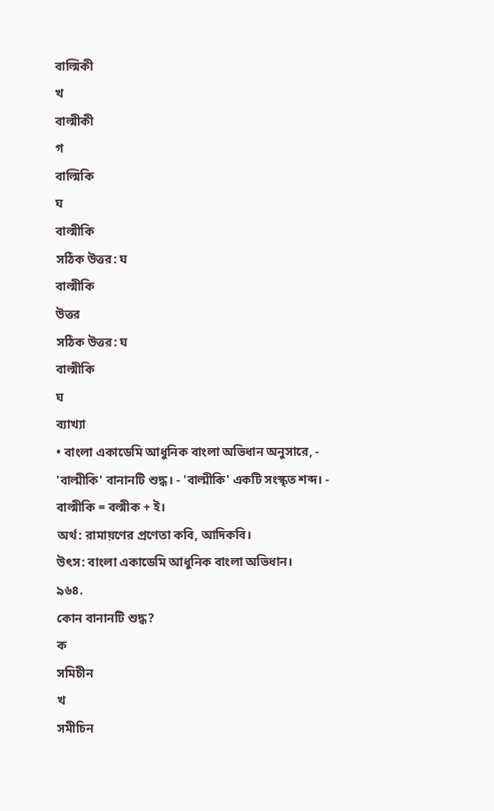বাল্মিকী
খ
বাল্মীকী
গ
বাল্মিকি
ঘ
বাল্মীকি
সঠিক উত্তর: ঘ
বাল্মীকি
উত্তর
সঠিক উত্তর: ঘ
বাল্মীকি
ঘ
ব্যাখ্যা
• বাংলা একাডেমি আধুনিক বাংলা অভিধান অনুসারে, - 'বাল্মীকি' বানানটি শুদ্ধ। - 'বাল্মীকি' একটি সংস্কৃত শব্দ। - বাল্মীকি = বল্মীক + ই।
অর্থ: রামায়ণের প্রণেতা কবি, আদিকবি।
উৎস: বাংলা একাডেমি আধুনিক বাংলা অভিধান।
৯৬৪.
কোন বানানটি শুদ্ধ?
ক
সমিচীন
খ
সমীচিন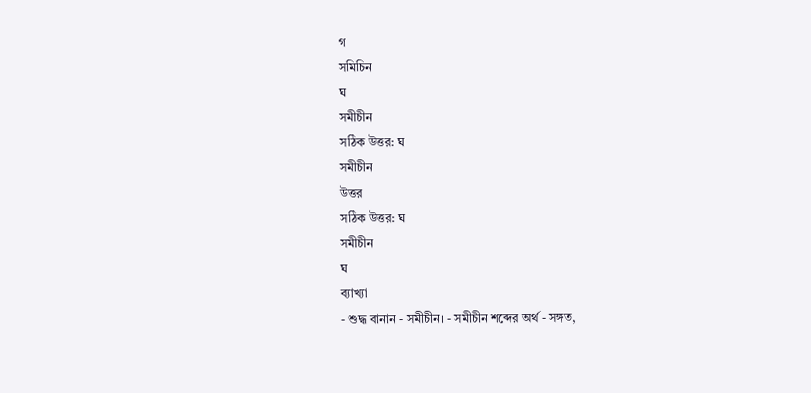গ
সমিচিন
ঘ
সমীচীন
সঠিক উত্তর: ঘ
সমীচীন
উত্তর
সঠিক উত্তর: ঘ
সমীচীন
ঘ
ব্যাখ্যা
- শুদ্ধ বানান - সমীচীন। - সমীচীন শব্দের অর্থ - সঙ্গত,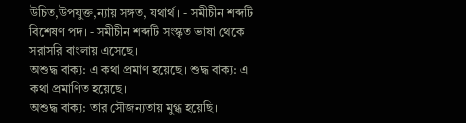উচিত,উপযুক্ত,ন্যায় সঙ্গত, যথার্থ । - সমীচীন শব্দটি বিশেষণ পদ। - সমীচীন শব্দটি সংস্কৃত ভাষা থেকে সরাসরি বাংলায় এসেছে।
অশুদ্ধ বাক্য: এ কথা প্রমাণ হয়েছে। শুদ্ধ বাক্য: এ কথা প্রমাণিত হয়েছে।
অশুদ্ধ বাক্য: তার সৌজন্যতায় মুগ্ধ হয়েছি।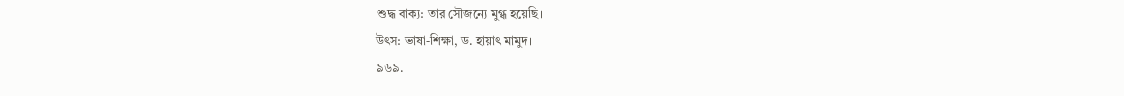শুদ্ধ বাক্য: তার সৌজন্যে মুগ্ধ হয়েছি।
উৎস: ভাষা-শিক্ষা, ড. হায়াৎ মামুদ।
৯৬৯.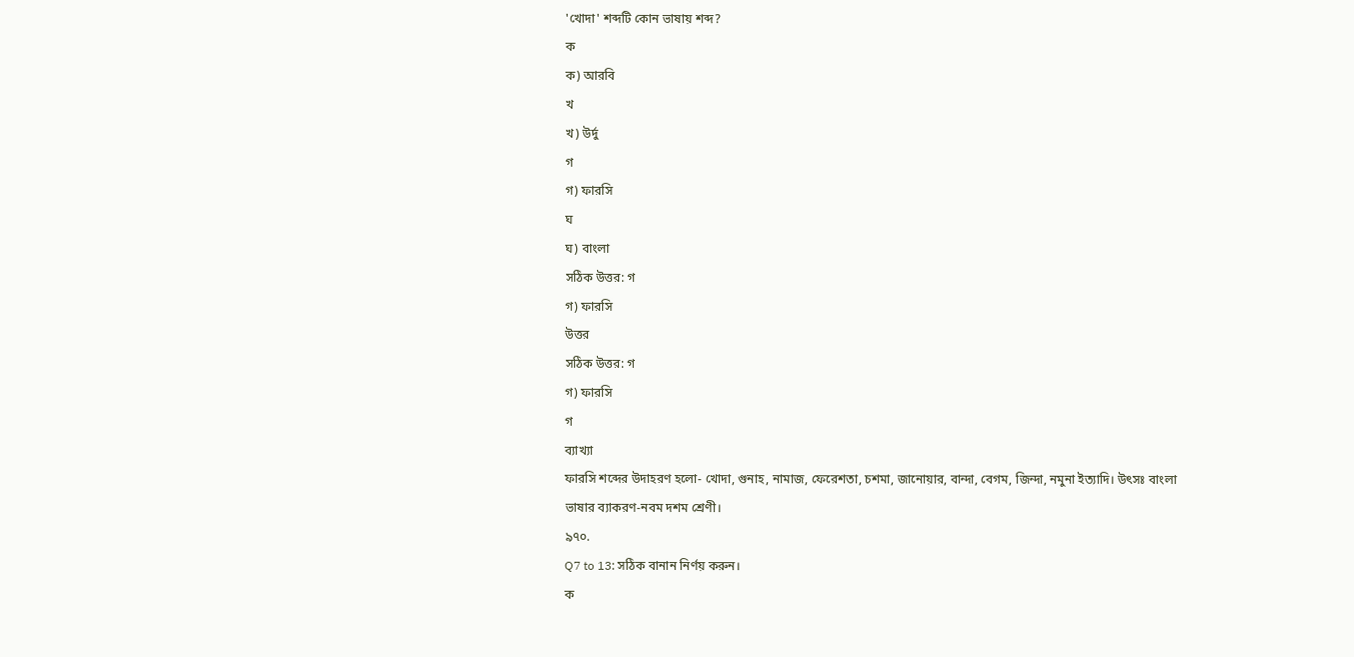'খোদা' শব্দটি কোন ভাষায় শব্দ?
ক
ক) আরবি
খ
খ) উর্দু
গ
গ) ফারসি
ঘ
ঘ) বাংলা
সঠিক উত্তর: গ
গ) ফারসি
উত্তর
সঠিক উত্তর: গ
গ) ফারসি
গ
ব্যাখ্যা
ফারসি শব্দের উদাহরণ হলো- খোদা, গুনাহ, নামাজ, ফেরেশতা, চশমা, জানোয়ার, বান্দা, বেগম, জিন্দা, নমুনা ইত্যাদি। উৎসঃ বাংলা ভাষার ব্যাকরণ-নবম দশম শ্রেণী।
৯৭০.
Q7 to 13: সঠিক বানান নির্ণয় করুন।
ক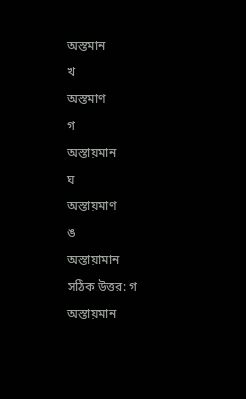অস্তমান
খ
অস্তমাণ
গ
অস্তায়মান
ঘ
অস্তায়মাণ
ঙ
অস্তায়ামান
সঠিক উত্তর: গ
অস্তায়মান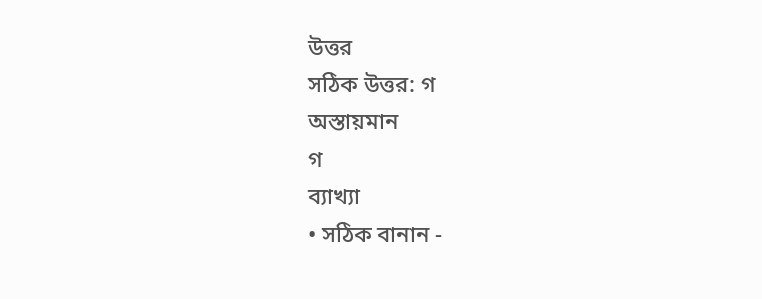উত্তর
সঠিক উত্তর: গ
অস্তায়মান
গ
ব্যাখ্যা
• সঠিক বানান -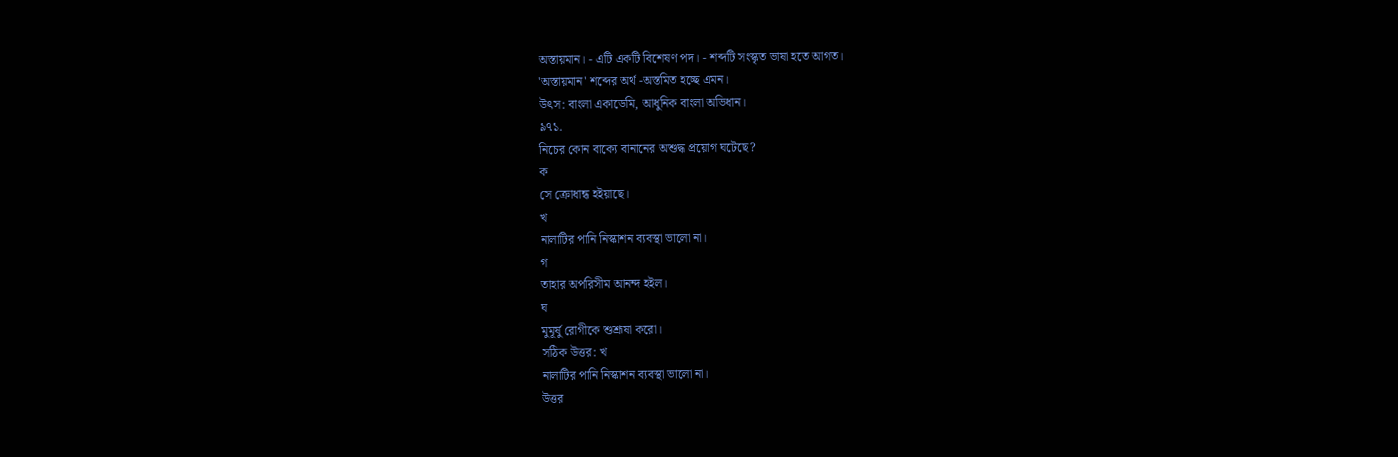অস্তায়মান। - এটি একটি বিশেষণ পদ। - শব্দটি সংস্কৃত ভাষা হতে আগত।
'অস্তায়মান' শব্দের অর্থ -অস্তমিত হচ্ছে এমন।
উৎস: বাংলা একাডেমি, আধুনিক বাংলা অভিধান।
৯৭১.
নিচের কোন বাক্যে বানানের অশুদ্ধ প্রয়োগ ঘটেছে?
ক
সে ক্রোধান্ধ হইয়াছে।
খ
নালাটির পানি নিস্কাশন ব্যবস্থা ভালো না।
গ
তাহার অপরিসীম আনন্দ হইল।
ঘ
মুমূর্ষু রোগীকে শুশ্রূষা করো।
সঠিক উত্তর: খ
নালাটির পানি নিস্কাশন ব্যবস্থা ভালো না।
উত্তর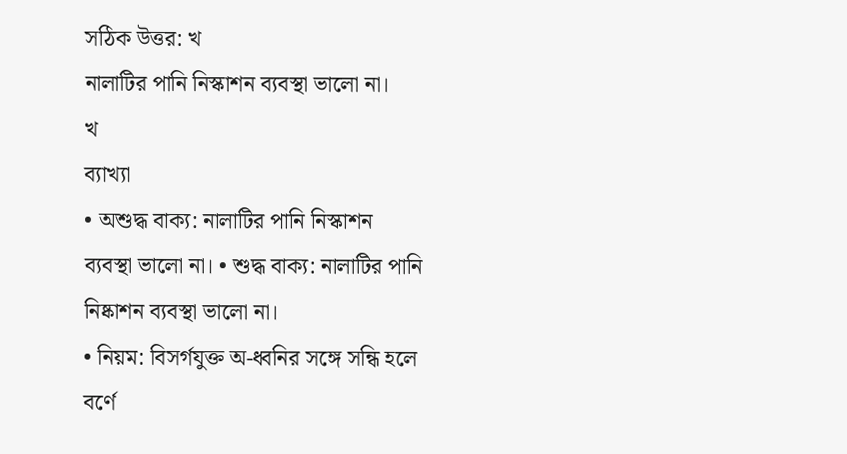সঠিক উত্তর: খ
নালাটির পানি নিস্কাশন ব্যবস্থা ভালো না।
খ
ব্যাখ্যা
• অশুদ্ধ বাক্য: নালাটির পানি নিস্কাশন ব্যবস্থা ভালো না। • শুদ্ধ বাক্য: নালাটির পানি নিষ্কাশন ব্যবস্থা ভালো না।
• নিয়ম: বিসর্গযুক্ত অ-ধ্বনির সঙ্গে সন্ধি হলে বর্ণে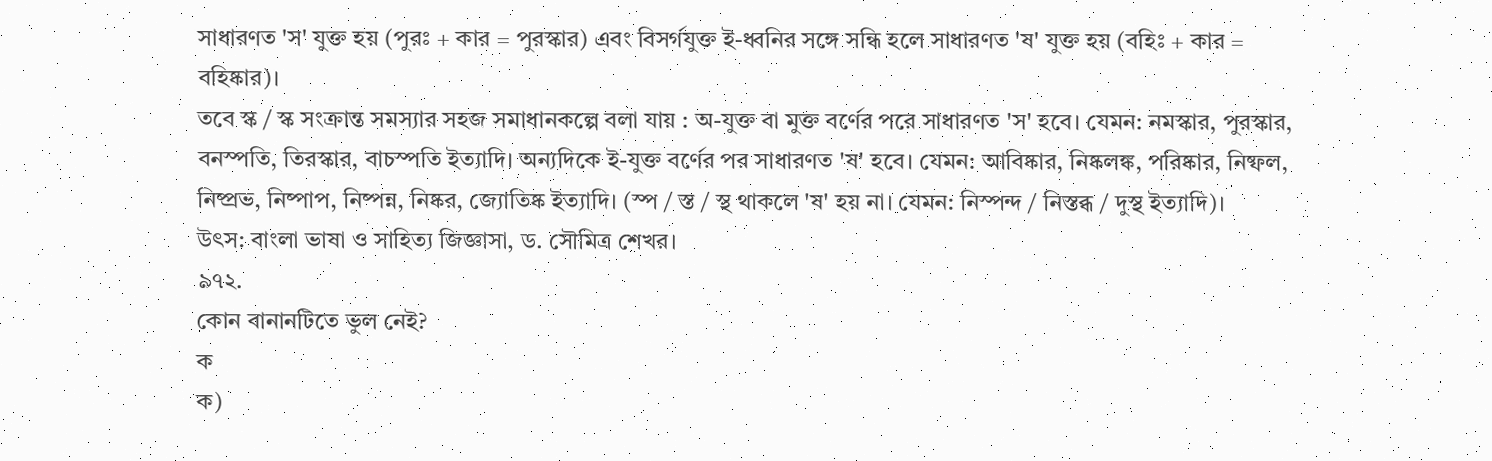সাধারণত 'স' যুক্ত হয় (পুরঃ + কার = পুরস্কার) এবং বিসর্গযুক্ত ই-ধ্বনির সঙ্গে সন্ধি হলে সাধারণত 'ষ' যুক্ত হয় (বহিঃ + কার = বহিষ্কার)।
তবে স্ক / স্ক সংক্রান্ত সমস্যার সহজ সমাধানকল্পে বলা যায় : অ-যুক্ত বা মুক্ত বর্ণের পরে সাধারণত 'স' হবে। যেমন: নমস্কার, পুরস্কার, বনস্পতি, তিরস্কার, বাচস্পতি ইত্যাদি। অন্যদিকে ই-যুক্ত বর্ণের পর সাধারণত 'ষ' হবে। যেমন: আবিষ্কার, নিষ্কলঙ্ক, পরিষ্কার, নিষ্ফল, নিষ্প্রভ, নিষ্পাপ, নিষ্পন্ন, নিষ্কর, জ্যোতিষ্ক ইত্যাদি। (স্প / স্ত / স্থ থাকলে 'ষ' হয় না। যেমন: নিস্পন্দ / নিস্তব্ধ / দুস্থ ইত্যাদি)।
উৎস: বাংলা ভাষা ও সাহিত্য জিজ্ঞাসা, ড. সৌমিত্র শেখর।
৯৭২.
কোন বানানটিতে ভুল নেই?
ক
ক)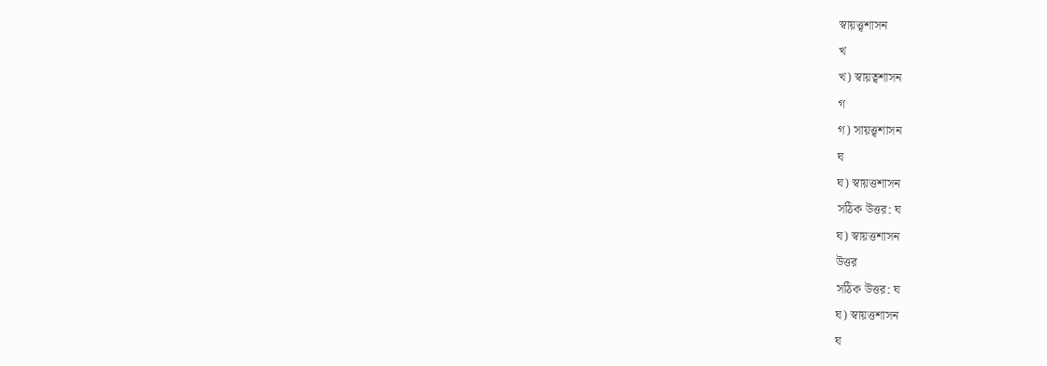স্বায়ত্ত্বশাসন
খ
খ) স্বায়ত্বশাসন
গ
গ) সায়ত্ত্বশাসন
ঘ
ঘ) স্বায়ত্তশাসন
সঠিক উত্তর: ঘ
ঘ) স্বায়ত্তশাসন
উত্তর
সঠিক উত্তর: ঘ
ঘ) স্বায়ত্তশাসন
ঘ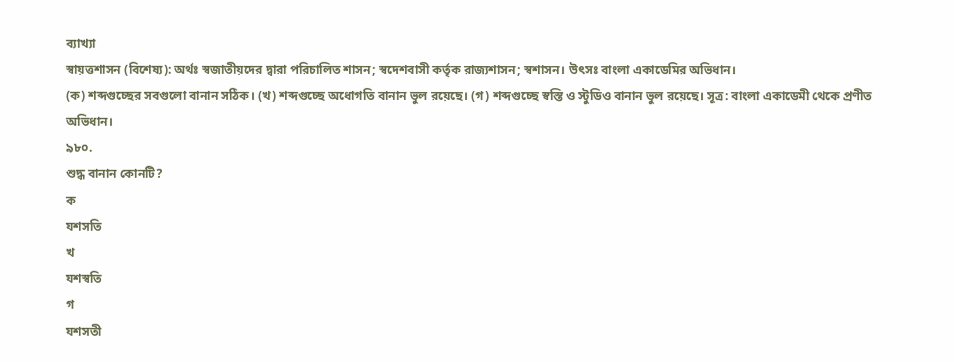ব্যাখ্যা
স্বায়ত্তশাসন (বিশেষ্য): অর্থঃ স্বজাতীয়দের দ্বারা পরিচালিত শাসন; স্বদেশবাসী কর্তৃক রাজ্যশাসন; স্বশাসন। উৎসঃ বাংলা একাডেমির অভিধান।
(ক) শব্দগুচ্ছের সবগুলো বানান সঠিক। (খ) শব্দগুচ্ছে অধোগতি বানান ভুল রয়েছে। (গ) শব্দগুচ্ছে স্বস্তি ও স্টুডিও বানান ভুল রয়েছে। সূত্র: বাংলা একাডেমী থেকে প্রণীত অভিধান।
৯৮০.
শুদ্ধ বানান কোনটি?
ক
যশসতি
খ
যশস্বতি
গ
যশসতী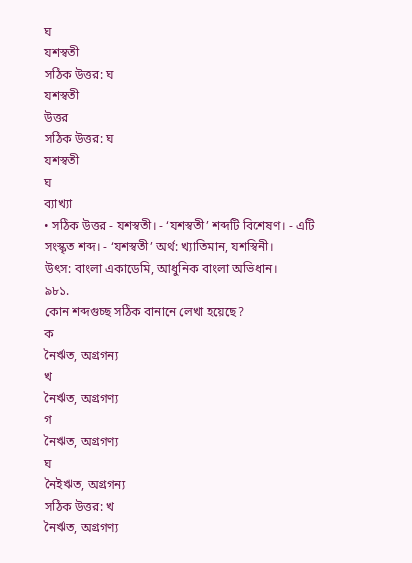ঘ
যশস্বতী
সঠিক উত্তর: ঘ
যশস্বতী
উত্তর
সঠিক উত্তর: ঘ
যশস্বতী
ঘ
ব্যাখ্যা
• সঠিক উত্তর - যশস্বতী। - ‘যশস্বতী’ শব্দটি বিশেষণ। - এটি সংস্কৃত শব্দ। - ‘যশস্বতী’ অর্থ: খ্যাতিমান, যশস্বিনী।
উৎস: বাংলা একাডেমি, আধুনিক বাংলা অভিধান।
৯৮১.
কোন শব্দগুচ্ছ সঠিক বানানে লেখা হয়েছে?
ক
নৈর্ঋত, অগ্রগন্য
খ
নৈর্ঋত, অগ্রগণ্য
গ
নৈঋত, অগ্রগণ্য
ঘ
নৈইঋত, অগ্রগন্য
সঠিক উত্তর: খ
নৈর্ঋত, অগ্রগণ্য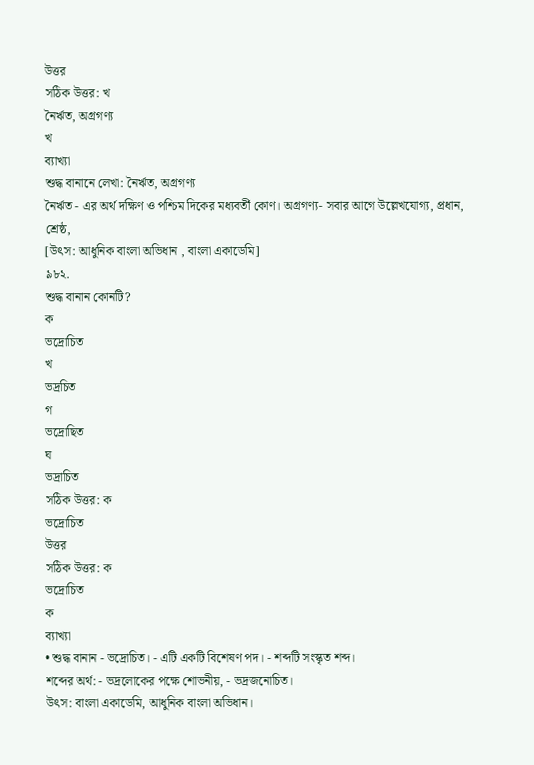উত্তর
সঠিক উত্তর: খ
নৈর্ঋত, অগ্রগণ্য
খ
ব্যাখ্যা
শুদ্ধ বানানে লেখা: নৈর্ঋত, অগ্রগণ্য
নৈর্ঋত - এর অর্থ দক্ষিণ ও পশ্চিম দিকের মধ্যবর্তী কোণ। অগ্রগণ্য- সবার আগে উল্লেখযোগ্য, প্রধান, শ্রেষ্ঠ,
[উৎস: আধুনিক বাংলা অভিধান , বাংলা একাডেমি]
৯৮২.
শুদ্ধ বানান কোনটি?
ক
ভদ্রোচিত
খ
ভদ্রচিত
গ
ভদ্রোছিত
ঘ
ভদ্রাচিত
সঠিক উত্তর: ক
ভদ্রোচিত
উত্তর
সঠিক উত্তর: ক
ভদ্রোচিত
ক
ব্যাখ্যা
• শুদ্ধ বানান - ভদ্রোচিত। - এটি একটি বিশেষণ পদ। - শব্দটি সংস্কৃত শব্দ।
শব্দের অর্থ: - ভদ্রলোকের পক্ষে শোভনীয়, - ভদ্রজনোচিত।
উৎস: বাংলা একাডেমি, আধুনিক বাংলা অভিধান।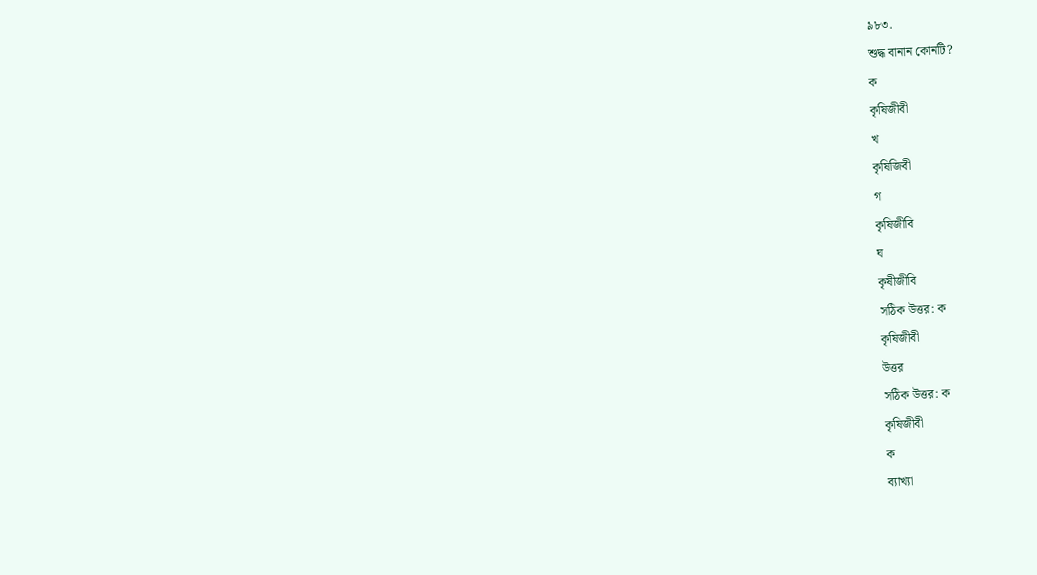৯৮৩.
শুদ্ধ বানান কোনটি?
ক
কৃষিজীবী
খ
কৃষিজিবী
গ
কৃষিজীবি
ঘ
কৃষীজীবি
সঠিক উত্তর: ক
কৃষিজীবী
উত্তর
সঠিক উত্তর: ক
কৃষিজীবী
ক
ব্যাখ্যা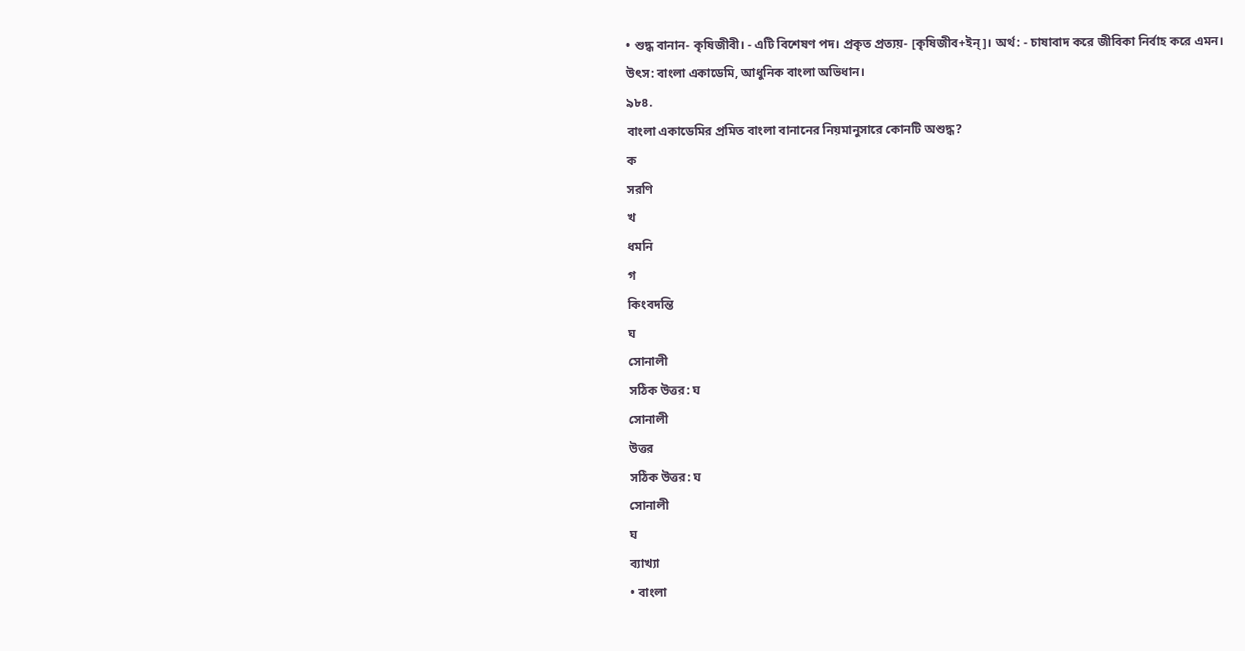• শুদ্ধ বানান- কৃষিজীবী। - এটি বিশেষণ পদ। প্রকৃত প্রত্যয়- [কৃষিজীব+ইন্]। অর্থ: - চাষাবাদ করে জীবিকা নির্বাহ করে এমন।
উৎস: বাংলা একাডেমি, আধুনিক বাংলা অভিধান।
৯৮৪.
বাংলা একাডেমির প্রমিত বাংলা বানানের নিয়মানুসারে কোনটি অশুদ্ধ?
ক
সরণি
খ
ধমনি
গ
কিংবদন্তি
ঘ
সোনালী
সঠিক উত্তর: ঘ
সোনালী
উত্তর
সঠিক উত্তর: ঘ
সোনালী
ঘ
ব্যাখ্যা
• বাংলা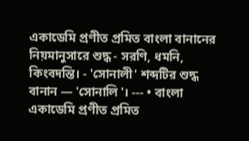একাডেমি প্রণীত প্রমিত বাংলা বানানের নিয়মানুসারে শুদ্ধ - সরণি, ধমনি, কিংবদন্তি। - 'সোনালী' শব্দটির শুদ্ধ বানান — 'সোনালি'। --- • বাংলা একাডেমি প্রণীত প্রমিত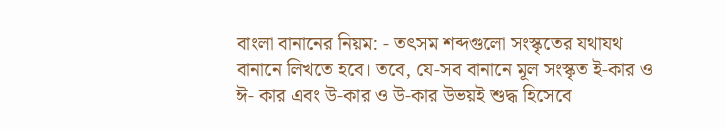বাংলা বানানের নিয়ম: - তৎসম শব্দগুলো সংস্কৃতের যথাযথ বানানে লিখতে হবে। তবে, যে-সব বানানে মূল সংস্কৃত ই-কার ও ঈ- কার এবং উ-কার ও উ-কার উভয়ই শুদ্ধ হিসেবে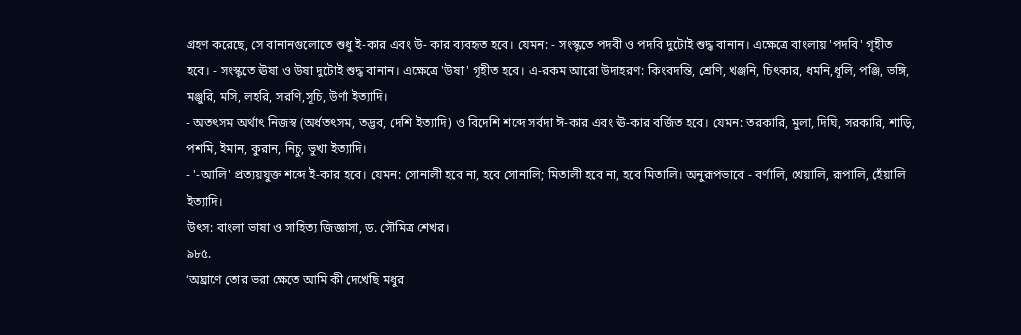গ্রহণ করেছে, সে বানানগুলোতে শুধু ই-কার এবং উ- কার ব্যবহৃত হবে। যেমন: - সংস্কৃতে পদবী ও পদবি দুটোই শুদ্ধ বানান। এক্ষেত্রে বাংলায় 'পদবি' গৃহীত হবে। - সংস্কৃতে ঊষা ও উষা দুটোই শুদ্ধ বানান। এক্ষেত্রে 'উষা' গৃহীত হবে। এ-রকম আরো উদাহরণ: কিংবদন্তি, শ্রেণি, খঞ্জনি, চিৎকার, ধমনি,ধূলি, পঞ্জি, ভঙ্গি, মঞ্জুরি, মসি, লহরি, সরণি,সূচি, উর্ণা ইত্যাদি।
- অতৎসম অর্থাৎ নিজস্ব (অর্ধতৎসম, তদ্ভব, দেশি ইত্যাদি) ও বিদেশি শব্দে সর্বদা ঈ-কার এবং ঊ-কার বর্জিত হবে। যেমন: তরকারি, মুলা, দিঘি, সরকারি, শাড়ি, পশমি, ইমান, কুরান, নিচু, ভুখা ইত্যাদি।
- '-আলি' প্রত্যয়যুক্ত শব্দে ই-কার হবে। যেমন: সোনালী হবে না, হবে সোনালি; মিতালী হবে না, হবে মিতালি। অনুরূপভাবে - বর্ণালি, খেয়ালি, রূপালি, হেঁয়ালি ইত্যাদি।
উৎস: বাংলা ভাষা ও সাহিত্য জিজ্ঞাসা, ড. সৌমিত্র শেখর।
৯৮৫.
‘অঘ্রাণে তোর ভরা ক্ষেতে আমি কী দেখেছি মধুর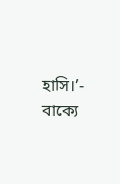হাসি।’- বাক্যে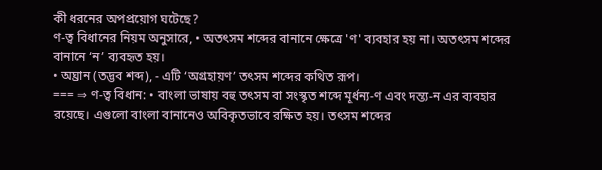কী ধরনের অপপ্রয়োগ ঘটেছে?
ণ-ত্ব বিধানের নিয়ম অনুসারে, • অতৎসম শব্দের বানানে ক্ষেত্রে 'ণ' ব্যবহার হয় না। অতৎসম শব্দের বানানে ‘ন’ ব্যবহৃত হয়।
• অঘ্রান (তদ্ভব শব্দ), - এটি ‘অগ্রহায়ণ’ তৎসম শব্দের কথিত রূপ।
=== ⇒ ণ-ত্ব বিধান: • বাংলা ভাষায় বহু তৎসম বা সংস্কৃত শব্দে মূর্ধন্য-ণ এবং দন্ত্য-ন এর ব্যবহার রয়েছে। এগুলো বাংলা বানানেও অবিকৃতভাবে রক্ষিত হয়। তৎসম শব্দের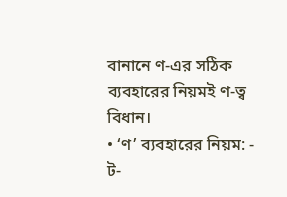বানানে ণ-এর সঠিক ব্যবহারের নিয়মই ণ-ত্ব বিধান।
• ‘ণ’ ব্যবহারের নিয়ম: - ট-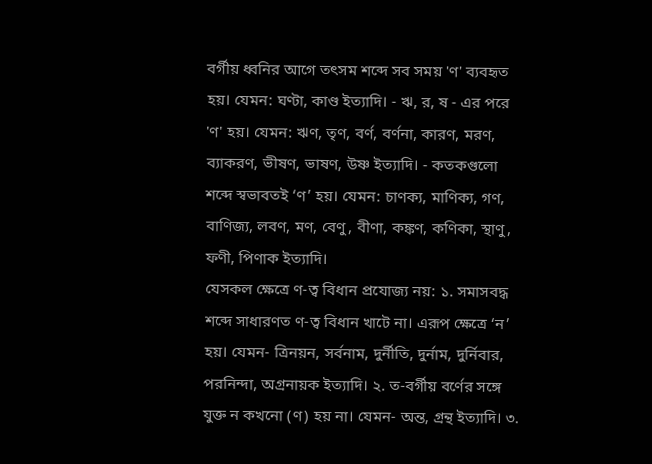বর্গীয় ধ্বনির আগে তৎসম শব্দে সব সময় 'ণ' ব্যবহৃত হয়। যেমন: ঘণ্টা, কাণ্ড ইত্যাদি। - ঋ, র, ষ - এর পরে 'ণ' হয়। যেমন: ঋণ, তৃণ, বর্ণ, বর্ণনা, কারণ, মরণ, ব্যাকরণ, ভীষণ, ভাষণ, উষ্ণ ইত্যাদি। - কতকগুলো শব্দে স্বভাবতই ‘ণ’ হয়। যেমন: চাণক্য, মাণিক্য, গণ, বাণিজ্য, লবণ, মণ, বেণু, বীণা, কঙ্কণ, কণিকা, স্থাণু, ফণী, পিণাক ইত্যাদি।
যেসকল ক্ষেত্রে ণ-ত্ব বিধান প্রযোজ্য নয়: ১. সমাসবদ্ধ শব্দে সাধারণত ণ-ত্ব বিধান খাটে না। এরূপ ক্ষেত্রে ‘ন’ হয়। যেমন- ত্রিনয়ন, সর্বনাম, দুর্নীতি, দুর্নাম, দুর্নিবার, পরনিন্দা, অগ্রনায়ক ইত্যাদি। ২. ত-বর্গীয় বর্ণের সঙ্গে যুক্ত ন কখনো (ণ) হয় না। যেমন- অন্ত, গ্রন্থ ইত্যাদি। ৩.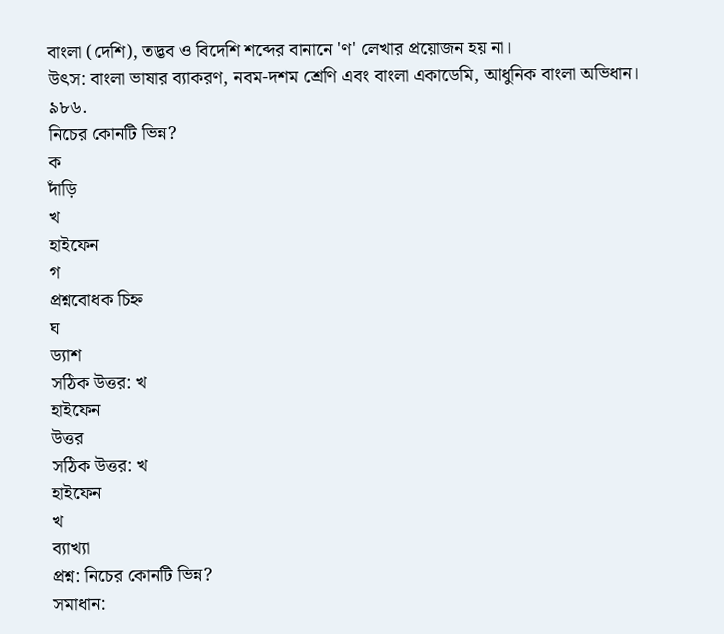বাংলা (দেশি), তদ্ভব ও বিদেশি শব্দের বানানে 'ণ' লেখার প্রয়োজন হয় না।
উৎস: বাংলা ভাষার ব্যাকরণ, নবম-দশম শ্রেণি এবং বাংলা একাডেমি, আধুনিক বাংলা অভিধান।
৯৮৬.
নিচের কোনটি ভিন্ন?
ক
দাঁড়ি
খ
হাইফেন
গ
প্রশ্নবোধক চিহ্ন
ঘ
ড্যাশ
সঠিক উত্তর: খ
হাইফেন
উত্তর
সঠিক উত্তর: খ
হাইফেন
খ
ব্যাখ্যা
প্রশ্ন: নিচের কোনটি ভিন্ন?
সমাধান: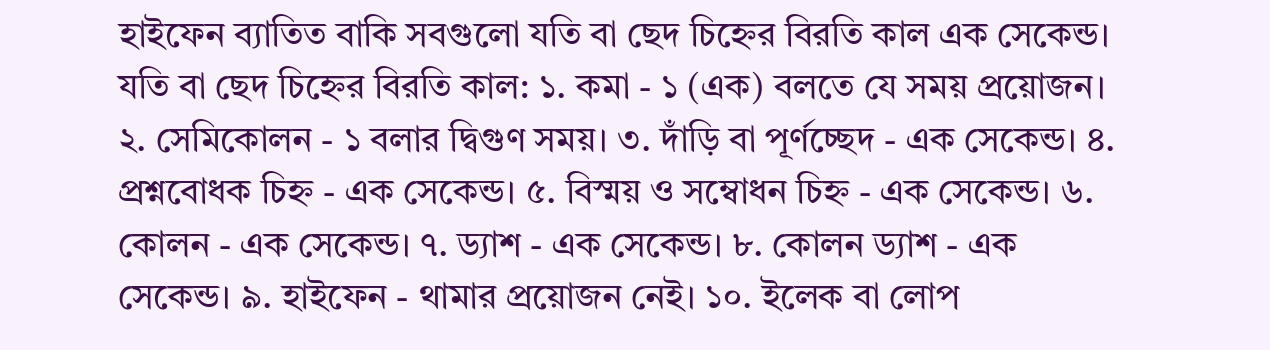হাইফেন ব্যাতিত বাকি সবগুলো যতি বা ছেদ চিহ্নের বিরতি কাল এক সেকেন্ড।
যতি বা ছেদ চিহ্নের বিরতি কাল: ১. কমা - ১ (এক) বলতে যে সময় প্রয়োজন। ২. সেমিকোলন - ১ বলার দ্বিগুণ সময়। ৩. দাঁড়ি বা পূর্ণচ্ছেদ - এক সেকেন্ড। ৪. প্রশ্নবোধক চিহ্ন - এক সেকেন্ড। ৫. বিস্ময় ও সম্বোধন চিহ্ন - এক সেকেন্ড। ৬. কোলন - এক সেকেন্ড। ৭. ড্যাশ - এক সেকেন্ড। ৮. কোলন ড্যাশ - এক সেকেন্ড। ৯. হাইফেন - থামার প্রয়োজন নেই। ১০. ইলেক বা লোপ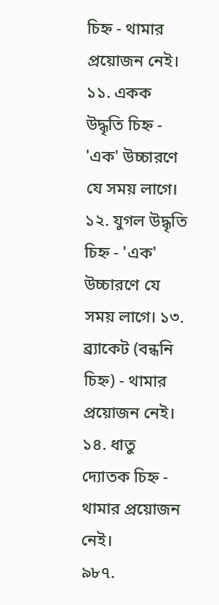চিহ্ন - থামার প্রয়োজন নেই। ১১. একক উদ্ধৃতি চিহ্ন - 'এক' উচ্চারণে যে সময় লাগে। ১২. যুগল উদ্ধৃতি চিহ্ন - 'এক' উচ্চারণে যে সময় লাগে। ১৩. ব্র্যাকেট (বন্ধনি চিহ্ন) - থামার প্রয়োজন নেই। ১৪. ধাতু দ্যোতক চিহ্ন - থামার প্রয়োজন নেই।
৯৮৭.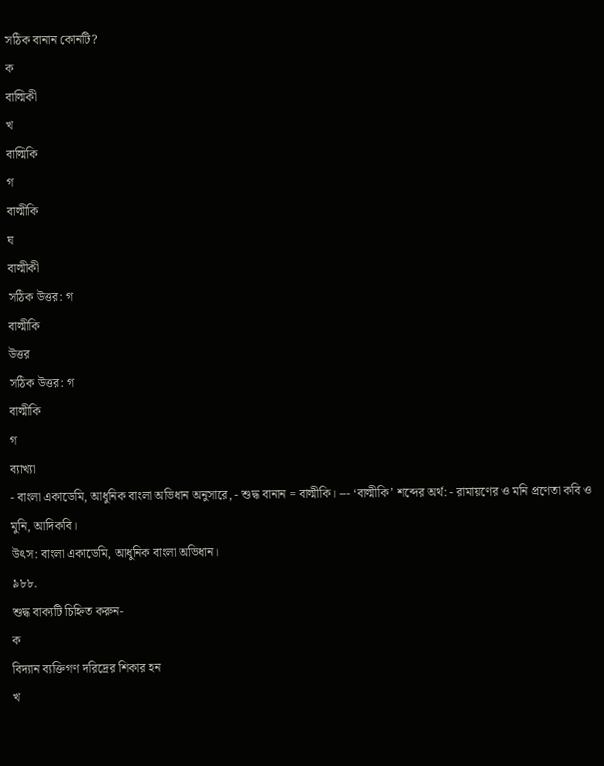সঠিক বানান কোনটি?
ক
বাল্মিকী
খ
বাল্মিকি
গ
বাল্মীকি
ঘ
বাল্মীকী
সঠিক উত্তর: গ
বাল্মীকি
উত্তর
সঠিক উত্তর: গ
বাল্মীকি
গ
ব্যাখ্যা
- বাংলা একাডেমি, আধুনিক বাংলা অভিধান অনুসারে, - শুদ্ধ বানান = বাল্মীকি। --- ‘বাল্মীকি’ শব্দের অর্থ: - রামায়ণের ও মনি প্রণেতা কবি ও মুনি, আদিকবি।
উৎস: বাংলা একাডেমি, আধুনিক বাংলা অভিধান।
৯৮৮.
শুদ্ধ বাক্যটি চিহ্নিত করুন-
ক
বিদ্যান ব্যক্তিগণ দরিদ্রের শিকার হন
খ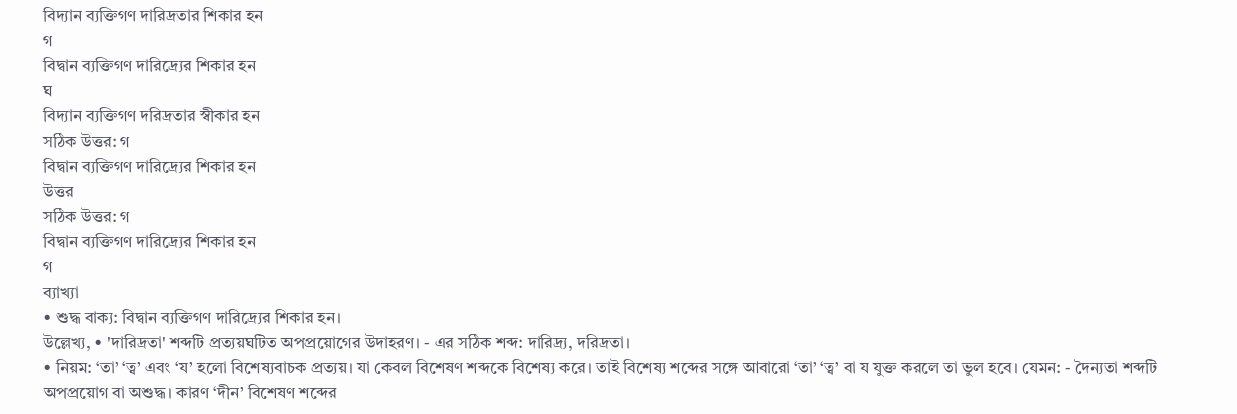বিদ্যান ব্যক্তিগণ দারিদ্রতার শিকার হন
গ
বিদ্বান ব্যক্তিগণ দারিদ্র্যের শিকার হন
ঘ
বিদ্যান ব্যক্তিগণ দরিদ্রতার স্বীকার হন
সঠিক উত্তর: গ
বিদ্বান ব্যক্তিগণ দারিদ্র্যের শিকার হন
উত্তর
সঠিক উত্তর: গ
বিদ্বান ব্যক্তিগণ দারিদ্র্যের শিকার হন
গ
ব্যাখ্যা
• শুদ্ধ বাক্য: বিদ্বান ব্যক্তিগণ দারিদ্র্যের শিকার হন।
উল্লেখ্য, • 'দারিদ্রতা' শব্দটি প্রত্যয়ঘটিত অপপ্রয়োগের উদাহরণ। - এর সঠিক শব্দ: দারিদ্র্য, দরিদ্রতা।
• নিয়ম: ‘তা’ ‘ত্ব’ এবং ‘য’ হলো বিশেষ্যবাচক প্রত্যয়। যা কেবল বিশেষণ শব্দকে বিশেষ্য করে। তাই বিশেষ্য শব্দের সঙ্গে আবারো ‘তা’ ‘ত্ব’ বা য যুক্ত করলে তা ভুল হবে। যেমন: - দৈন্যতা শব্দটি অপপ্রয়োগ বা অশুদ্ধ। কারণ ‘দীন’ বিশেষণ শব্দের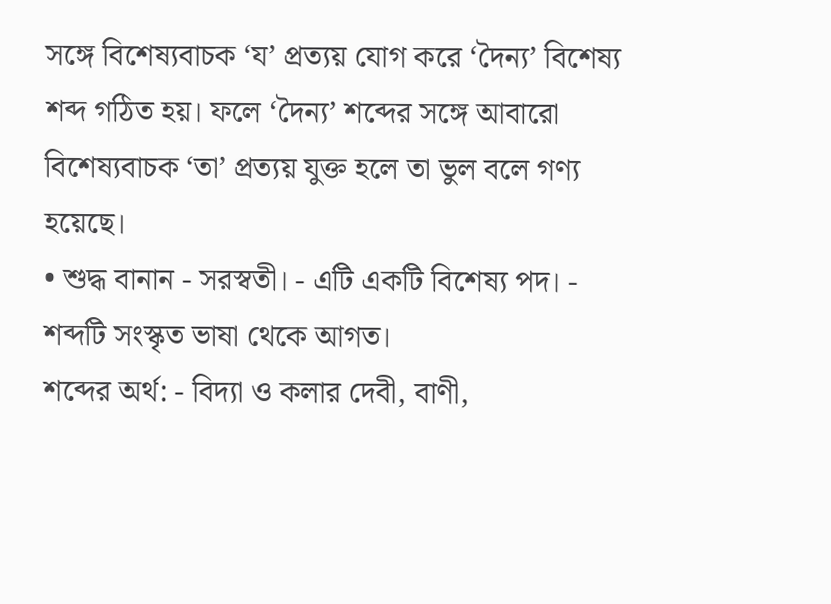সঙ্গে বিশেষ্যবাচক ‘য’ প্রত্যয় যোগ করে ‘দৈন্য’ বিশেষ্য শব্দ গঠিত হয়। ফলে ‘দৈন্য’ শব্দের সঙ্গে আবারো বিশেষ্যবাচক ‘তা’ প্রত্যয় যুক্ত হলে তা ভুল বলে গণ্য হয়েছে।
• শুদ্ধ বানান - সরস্বতী। - এটি একটি বিশেষ্য পদ। - শব্দটি সংস্কৃত ভাষা থেকে আগত।
শব্দের অর্থ: - বিদ্যা ও কলার দেবী, বাণী,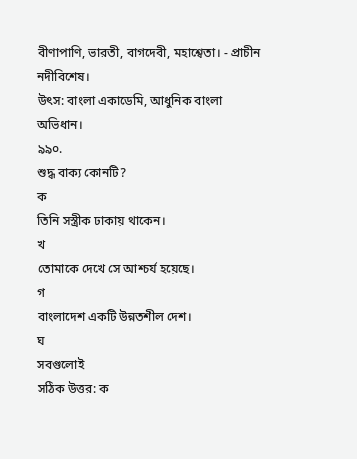বীণাপাণি, ভারতী, বাগদেবী, মহাশ্বেতা। - প্রাচীন নদীবিশেষ।
উৎস: বাংলা একাডেমি, আধুনিক বাংলা অভিধান।
৯৯০.
শুদ্ধ বাক্য কোনটি?
ক
তিনি সস্ত্রীক ঢাকায় থাকেন।
খ
তোমাকে দেখে সে আশ্চর্য হয়েছে।
গ
বাংলাদেশ একটি উন্নতশীল দেশ।
ঘ
সবগুলোই
সঠিক উত্তর: ক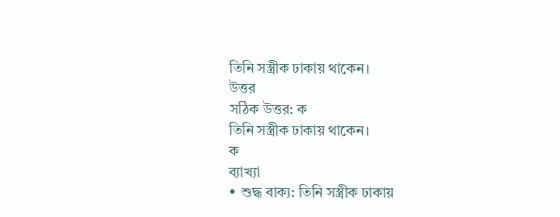তিনি সস্ত্রীক ঢাকায় থাকেন।
উত্তর
সঠিক উত্তর: ক
তিনি সস্ত্রীক ঢাকায় থাকেন।
ক
ব্যাখ্যা
• শুদ্ধ বাক্য: তিনি সস্ত্রীক ঢাকায়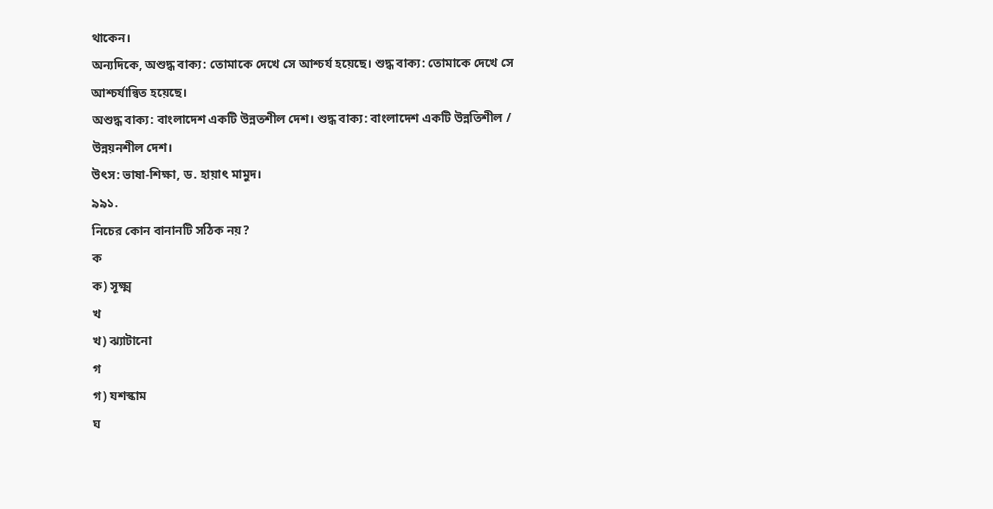থাকেন।
অন্যদিকে, অশুদ্ধ বাক্য: তোমাকে দেখে সে আশ্চর্য হয়েছে। শুদ্ধ বাক্য: তোমাকে দেখে সে আশ্চর্যান্বিত হয়েছে।
অশুদ্ধ বাক্য: বাংলাদেশ একটি উন্নতশীল দেশ। শুদ্ধ বাক্য: বাংলাদেশ একটি উন্নতিশীল / উন্নয়নশীল দেশ।
উৎস: ভাষা-শিক্ষা, ড. হায়াৎ মামুদ।
৯৯১.
নিচের কোন বানানটি সঠিক নয়?
ক
ক) সূক্ষ্ম
খ
খ) ঝ্যাটানো
গ
গ) যশস্কাম
ঘ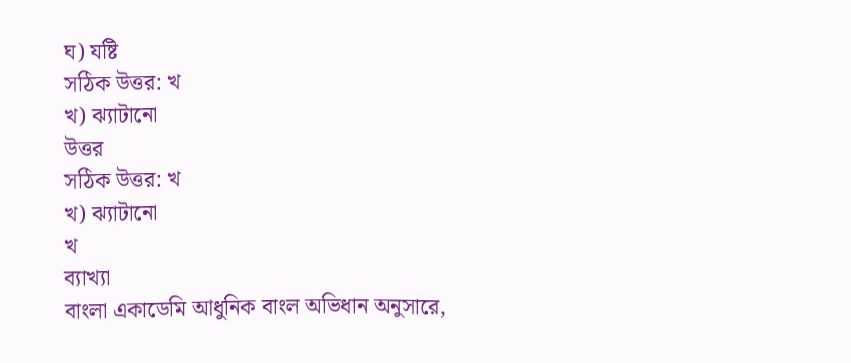ঘ) যষ্টি
সঠিক উত্তর: খ
খ) ঝ্যাটানো
উত্তর
সঠিক উত্তর: খ
খ) ঝ্যাটানো
খ
ব্যাখ্যা
বাংলা একাডেমি আধুনিক বাংল অভিধান অনুসারে,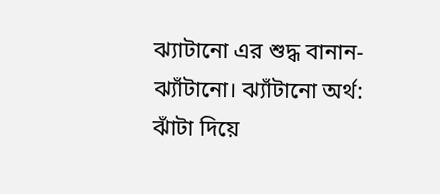ঝ্যাটানো এর শুদ্ধ বানান- ঝ্যাঁটানো। ঝ্যাঁটানো অর্থ: ঝাঁটা দিয়ে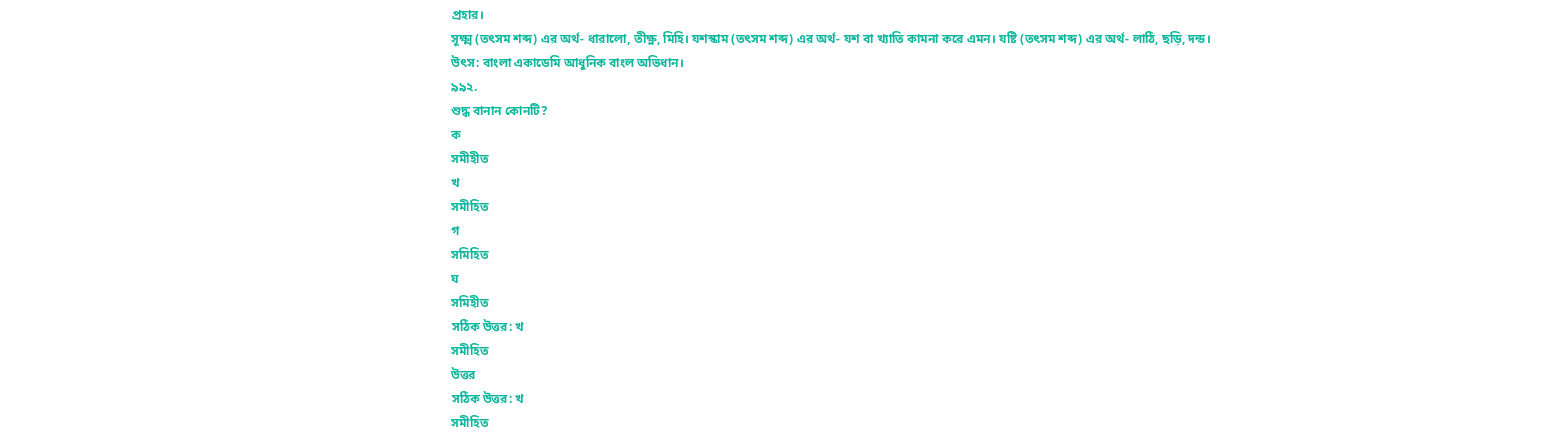প্রহার।
সূক্ষ্ম (তৎসম শব্দ) এর অর্থ- ধারালো, তীক্ষ্ণ, মিহি। যশস্কাম (তৎসম শব্দ) এর অর্থ- যশ বা খ্যাতি কামনা করে এমন। যষ্টি (তৎসম শব্দ) এর অর্থ- লাঠি, ছড়ি, দন্ড।
উৎস: বাংলা একাডেমি আধুনিক বাংল অভিধান।
৯৯২.
শুদ্ধ বানান কোনটি?
ক
সমীহীত
খ
সমীহিত
গ
সমিহিত
ঘ
সমিহীত
সঠিক উত্তর: খ
সমীহিত
উত্তর
সঠিক উত্তর: খ
সমীহিত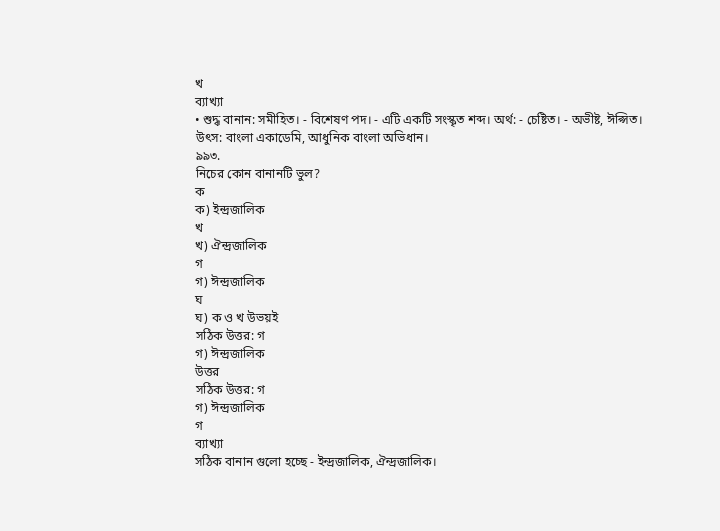খ
ব্যাখ্যা
• শুদ্ধ বানান: সমীহিত। - বিশেষণ পদ। - এটি একটি সংস্কৃত শব্দ। অর্থ: - চেষ্টিত। - অভীষ্ট, ঈপ্সিত।
উৎস: বাংলা একাডেমি, আধুনিক বাংলা অভিধান।
৯৯৩.
নিচের কোন বানানটি ভুল?
ক
ক) ইন্দ্রজালিক
খ
খ) ঐন্দ্রজালিক
গ
গ) ঈন্দ্রজালিক
ঘ
ঘ) ক ও খ উভয়ই
সঠিক উত্তর: গ
গ) ঈন্দ্রজালিক
উত্তর
সঠিক উত্তর: গ
গ) ঈন্দ্রজালিক
গ
ব্যাখ্যা
সঠিক বানান গুলো হচ্ছে - ইন্দ্রজালিক, ঐন্দ্রজালিক।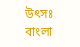উৎসঃ বাংলা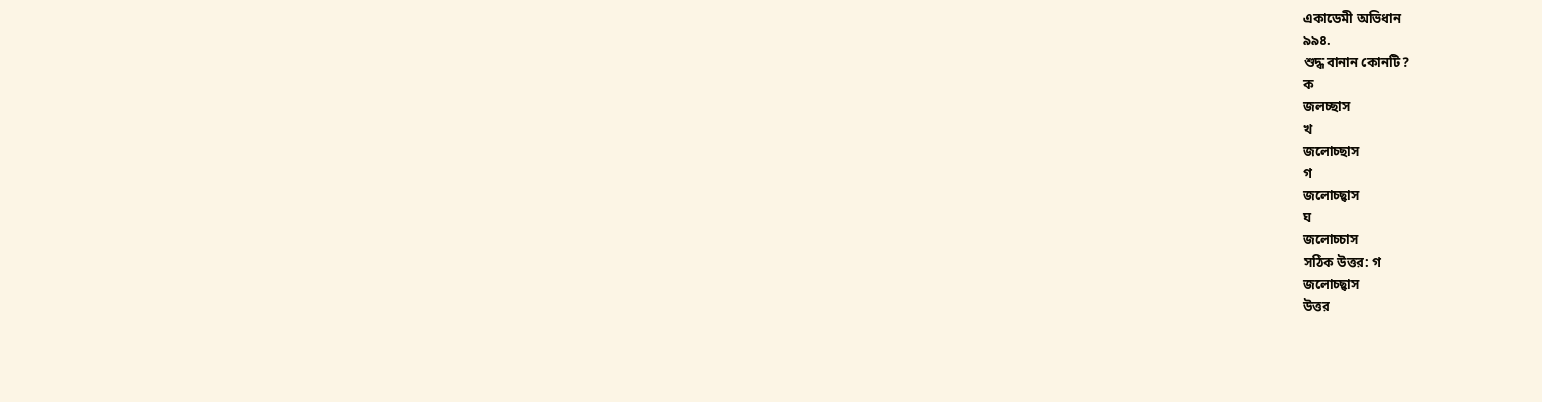একাডেমী অভিধান
৯৯৪.
শুদ্ধ বানান কোনটি?
ক
জলচ্ছাস
খ
জলোচ্ছাস
গ
জলোচ্ছ্বাস
ঘ
জলোচ্চাস
সঠিক উত্তর: গ
জলোচ্ছ্বাস
উত্তর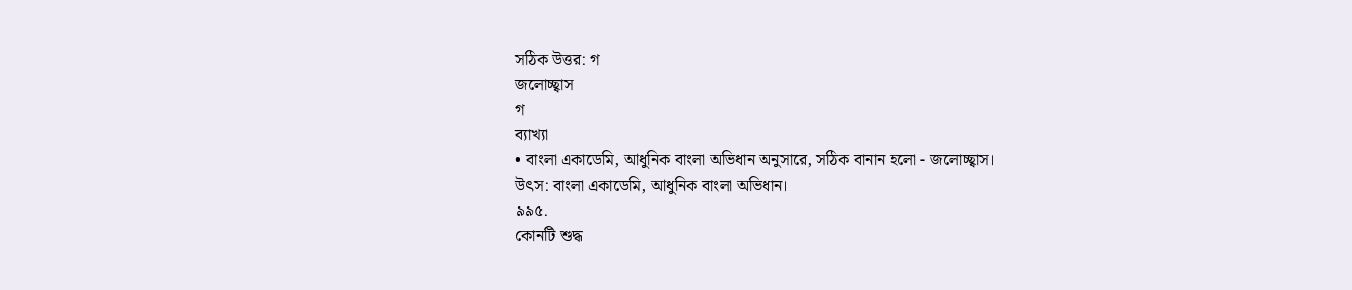সঠিক উত্তর: গ
জলোচ্ছ্বাস
গ
ব্যাখ্যা
• বাংলা একাডেমি, আধুনিক বাংলা অভিধান অনুসারে, সঠিক বানান হলো - জলোচ্ছ্বাস।
উৎস: বাংলা একাডেমি, আধুনিক বাংলা অভিধান।
৯৯৫.
কোনটি শুদ্ধ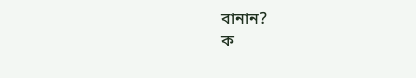বানান?
ক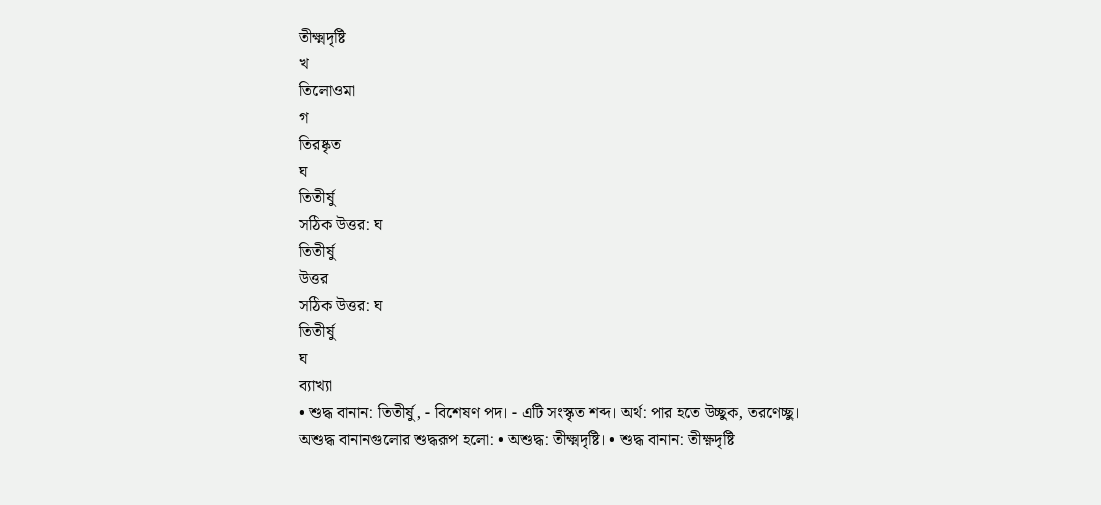তীক্ষ্মদৃষ্টি
খ
তিলোওমা
গ
তিরষ্কৃত
ঘ
তিতীর্ষু
সঠিক উত্তর: ঘ
তিতীর্ষু
উত্তর
সঠিক উত্তর: ঘ
তিতীর্ষু
ঘ
ব্যাখ্যা
• শুদ্ধ বানান: তিতীর্ষু, - বিশেষণ পদ। - এটি সংস্কৃত শব্দ। অর্থ: পার হতে উচ্ছুক, তরণেচ্ছু।
অশুদ্ধ বানানগুলোর শুদ্ধরূপ হলো: • অশুদ্ধ: তীক্ষ্মদৃষ্টি। • শুদ্ধ বানান: তীক্ষ্ণদৃষ্টি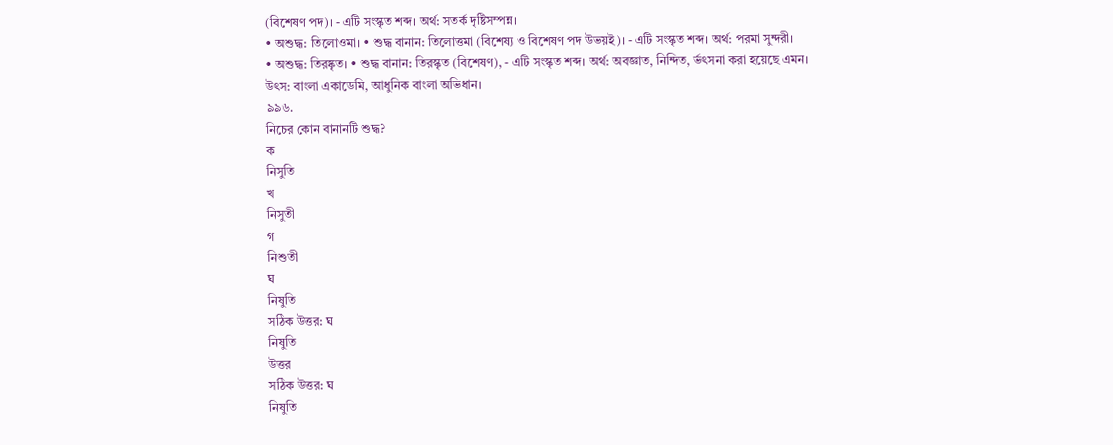(বিশেষণ পদ)। - এটি সংস্কৃত শব্দ। অর্থ: সতর্ক দৃষ্টিসম্পন্ন।
• অশুদ্ধ: তিলোওমা। • শুদ্ধ বানান: তিলোত্তমা (বিশেষ্য ও বিশেষণ পদ উভয়ই)। - এটি সংস্কৃত শব্দ। অর্থ: পরমা সুন্দরী।
• অশুদ্ধ: তিরষ্কৃত। • শুদ্ধ বানান: তিরস্কৃত (বিশেষণ), - এটি সংস্কৃত শব্দ। অর্থ: অবজ্ঞাত, নিন্দিত, র্ভৎসনা করা হয়েছে এমন।
উৎস: বাংলা একাডেমি, আধুনিক বাংলা অভিধান।
৯৯৬.
নিচের কোন বানানটি শুদ্ধ?
ক
নিসুতি
খ
নিসুতী
গ
নিশুতী
ঘ
নিষুতি
সঠিক উত্তর: ঘ
নিষুতি
উত্তর
সঠিক উত্তর: ঘ
নিষুতি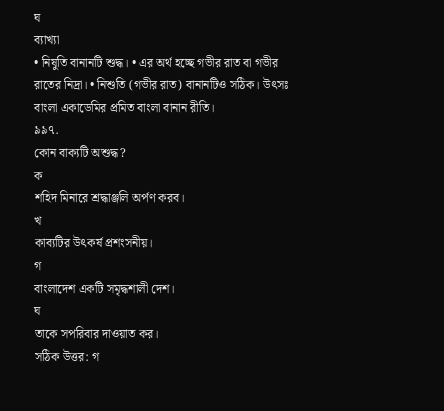ঘ
ব্যাখ্যা
• নিষুতি বানানটি শুদ্ধ। • এর অর্থ হচ্ছে গভীর রাত বা গভীর রাতের নিদ্রা। • নিশুতি (গভীর রাত) বানানটিও সঠিক। উৎসঃ বাংলা একাডেমির প্রমিত বাংলা বানান রীতি।
৯৯৭.
কোন বাক্যটি অশুদ্ধ?
ক
শহিদ মিনারে শ্রদ্ধাঞ্জলি অর্পণ করব।
খ
কাব্যটির উৎকর্ষ প্রশংসনীয়।
গ
বাংলাদেশ একটি সমৃদ্ধশালী দেশ।
ঘ
তাকে সপরিবার দাওয়াত কর।
সঠিক উত্তর: গ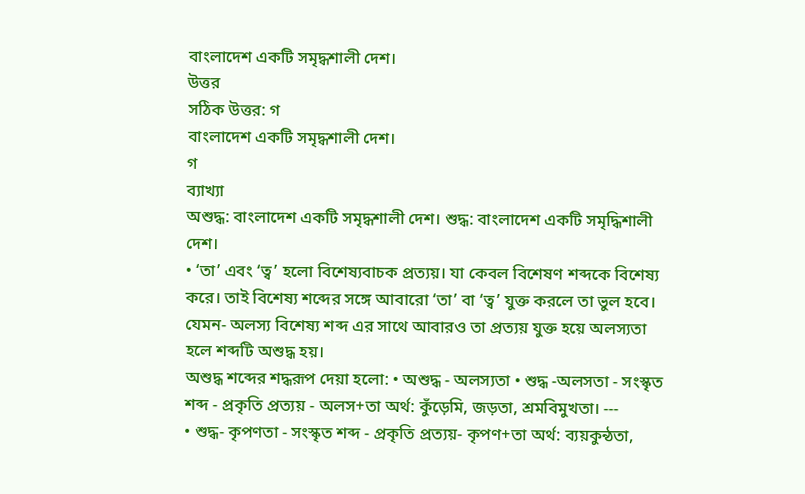বাংলাদেশ একটি সমৃদ্ধশালী দেশ।
উত্তর
সঠিক উত্তর: গ
বাংলাদেশ একটি সমৃদ্ধশালী দেশ।
গ
ব্যাখ্যা
অশুদ্ধ: বাংলাদেশ একটি সমৃদ্ধশালী দেশ। শুদ্ধ: বাংলাদেশ একটি সমৃদ্ধিশালী দেশ।
• ‘তা’ এবং ‘ত্ব’ হলো বিশেষ্যবাচক প্রত্যয়। যা কেবল বিশেষণ শব্দকে বিশেষ্য করে। তাই বিশেষ্য শব্দের সঙ্গে আবারো ‘তা’ বা ‘ত্ব’ যুক্ত করলে তা ভুল হবে। যেমন- অলস্য বিশেষ্য শব্দ এর সাথে আবারও তা প্রত্যয় যুক্ত হয়ে অলস্যতা হলে শব্দটি অশুদ্ধ হয়।
অশুদ্ধ শব্দের শদ্ধরূপ দেয়া হলো: • অশুদ্ধ - অলস্যতা • শুদ্ধ -অলসতা - সংস্কৃত শব্দ - প্রকৃতি প্রত্যয় - অলস+তা অর্থ: কুঁড়েমি, জড়তা, শ্রমবিমুখতা। ---
• শুদ্ধ- কৃপণতা - সংস্কৃত শব্দ - প্রকৃতি প্রত্যয়- কৃপণ+তা অর্থ: ব্যয়কুন্ঠতা,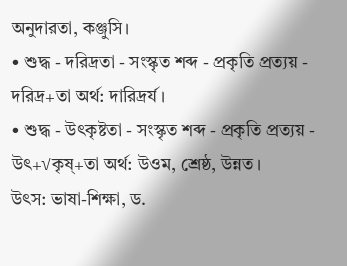অনুদারতা, কঞ্জুসি।
• শুদ্ধ - দরিদ্রতা - সংস্কৃত শব্দ - প্রকৃতি প্রত্যয় - দরিদ্র+তা অর্থ: দারিদ্রর্য।
• শুদ্ধ - উৎকৃষ্টতা - সংস্কৃত শব্দ - প্রকৃতি প্রত্যয় - উৎ+√কৃষ্+তা অর্থ: উওম, শ্রেষ্ঠ, উন্নত ।
উৎস: ভাষা-শিক্ষা, ড.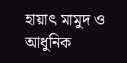হায়াৎ মামুদ ও আধুনিক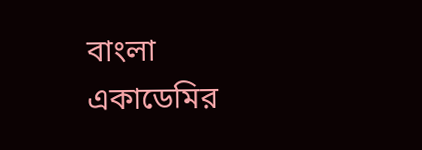বাংলা একাডেমির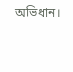অভিধান।